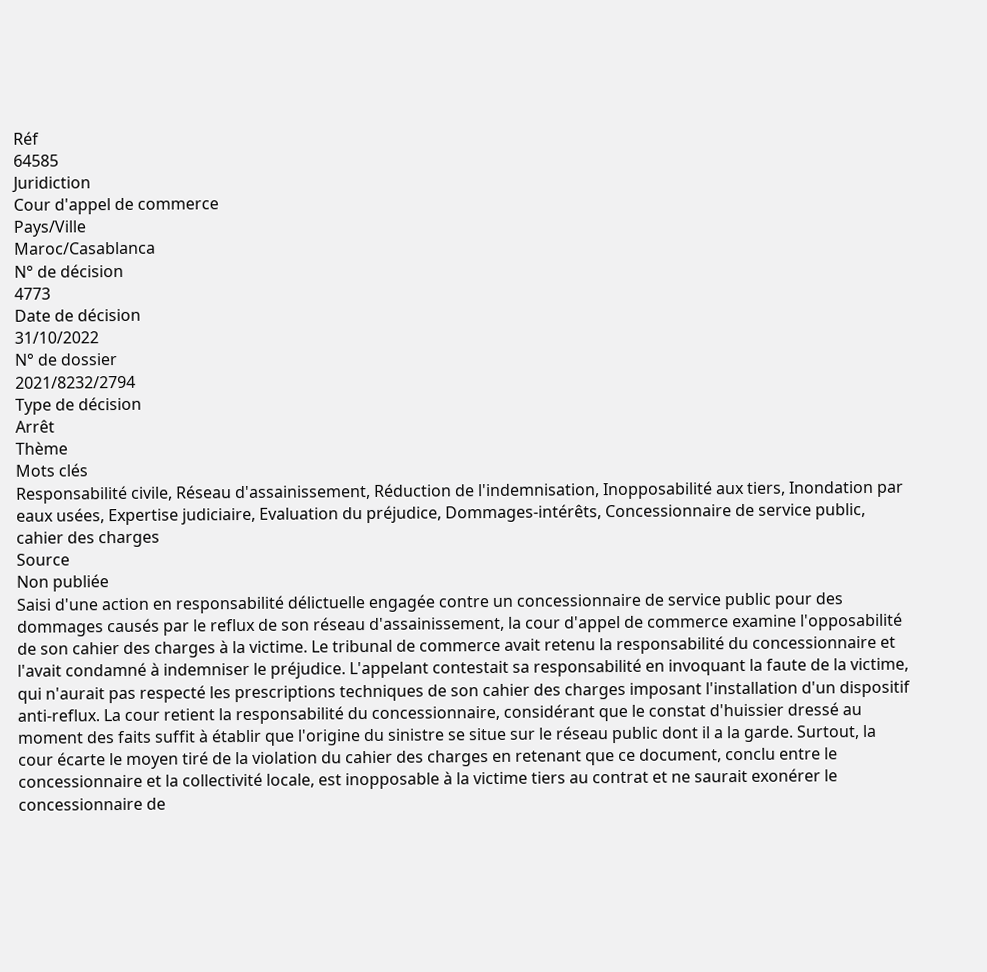Réf
64585
Juridiction
Cour d'appel de commerce
Pays/Ville
Maroc/Casablanca
N° de décision
4773
Date de décision
31/10/2022
N° de dossier
2021/8232/2794
Type de décision
Arrêt
Thème
Mots clés
Responsabilité civile, Réseau d'assainissement, Réduction de l'indemnisation, Inopposabilité aux tiers, Inondation par eaux usées, Expertise judiciaire, Evaluation du préjudice, Dommages-intérêts, Concessionnaire de service public, cahier des charges
Source
Non publiée
Saisi d'une action en responsabilité délictuelle engagée contre un concessionnaire de service public pour des dommages causés par le reflux de son réseau d'assainissement, la cour d'appel de commerce examine l'opposabilité de son cahier des charges à la victime. Le tribunal de commerce avait retenu la responsabilité du concessionnaire et l'avait condamné à indemniser le préjudice. L'appelant contestait sa responsabilité en invoquant la faute de la victime, qui n'aurait pas respecté les prescriptions techniques de son cahier des charges imposant l'installation d'un dispositif anti-reflux. La cour retient la responsabilité du concessionnaire, considérant que le constat d'huissier dressé au moment des faits suffit à établir que l'origine du sinistre se situe sur le réseau public dont il a la garde. Surtout, la cour écarte le moyen tiré de la violation du cahier des charges en retenant que ce document, conclu entre le concessionnaire et la collectivité locale, est inopposable à la victime tiers au contrat et ne saurait exonérer le concessionnaire de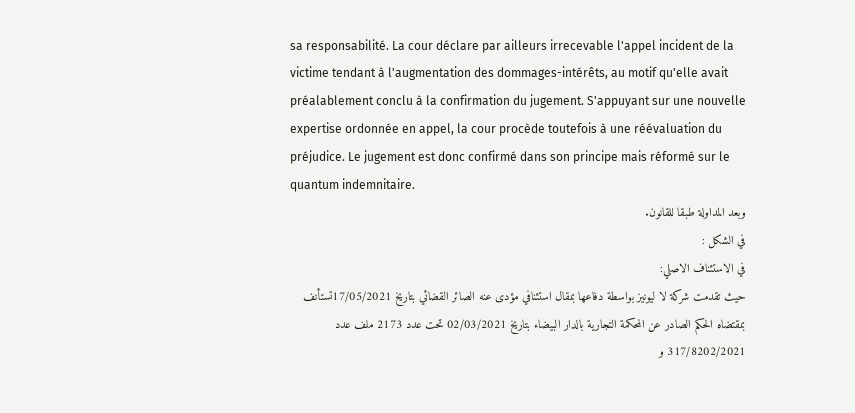sa responsabilité. La cour déclare par ailleurs irrecevable l'appel incident de la victime tendant à l'augmentation des dommages-intérêts, au motif qu'elle avait préalablement conclu à la confirmation du jugement. S'appuyant sur une nouvelle expertise ordonnée en appel, la cour procède toutefois à une réévaluation du préjudice. Le jugement est donc confirmé dans son principe mais réformé sur le quantum indemnitaire.
وبعد المداولة طبقا للقانون.
في الشكل :
في الاستئناف الاصلي:
حيث تقدمت شركة لا ليونيز بواسطة دفاعها بمقال استئنافي مؤدى عنه الصائر القضائي بتاريخ 17/05/2021تستأنف بمقتضاه الحكم الصادر عن المحكمة التجارية بالدار البيضاء بتاريخ 02/03/2021 تحت عدد 2173 ملف عدد 317/8202/2021 و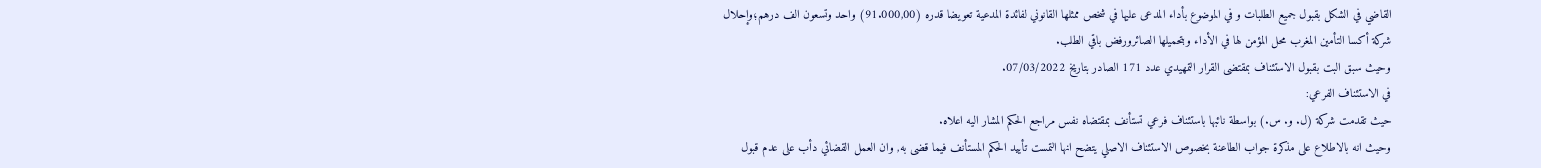القاضي في الشكل بقبول جميع الطلبات و في الموضوع بأداء المدعى عليها في شخص ممثلها القانوني لفائدة المدعية تعويضا قدره (91.000,00) واحد وتسعون الف درهم؛وإحلال شركة أكسا التأمين المغرب محل المؤمن لها في الأداء وبتحميلها الصائرورفض باقي الطلب.
وحيث سبق البت بقبول الاستئناف بمقتضى القرار التمهيدي عدد 171 الصادر بتاريخ 07/03/2022.
في الاستئناف الفرعي:
حيث تقدمت شركة (ل. و. س.) بواسطة نائبها باستئناف فرعي تستأنف بمقتضاه نفس مراجع الحكم المشار اليه اعلاه.
وحيث انه بالاطلاع على مذكرة جواب الطاعنة بخصوص الاستئناف الاصلي يتضح انها التمست تأييد الحكم المستأنف فيما قضى به, وان العمل القضائي دأب على عدم قبول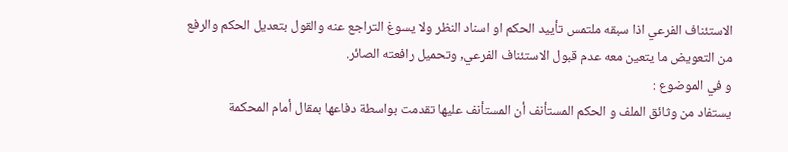الاستئناف الفرعي اذا سبقه ملتمس تأييد الحكم او اسناد النظر ولا يسوغ التراجع عنه والقول بتعديل الحكم والرفع من التعويض ما يتعين معه عدم قبول الاستئناف الفرعي, وتحميل رافعته الصائر.
و في الموضوع :
يستفاد من وثائق الملف و الحكم المستأنف أن المستأنف عليها تقدمت بواسطة دفاعها بمقال أمام المحكمة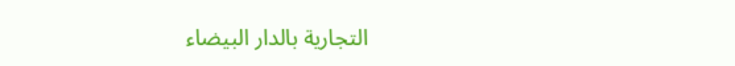التجارية بالدار البيضاء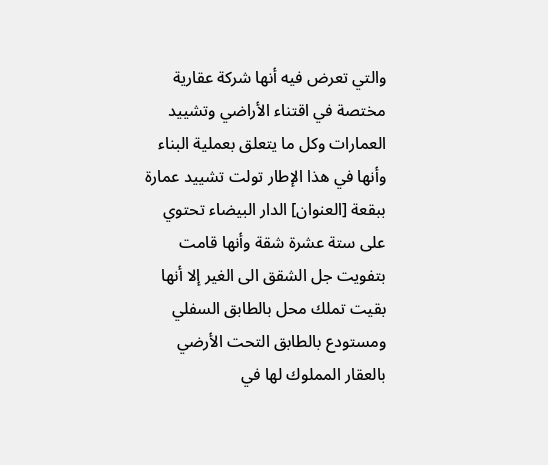والتي تعرض فيه أنها شركة عقارية مختصة في اقتناء الأراضي وتشييد العمارات وكل ما يتعلق بعملية البناء وأنها في هذا الإطار تولت تشیید عمارة ببقعة [العنوان] الدار البيضاء تحتوي على ستة عشرة شقة وأنها قامت بتفويت جل الشقق الى الغير إلا أنها بقيت تملك محل بالطابق السفلي ومستودع بالطابق التحت الأرضي بالعقار المملوك لها في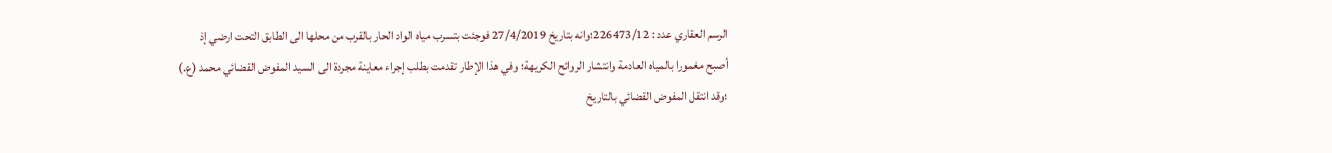الرسم العقاري عدد : 226473/12؛وانه بتاريخ 27/4/2019 فوجئت بتسرب مياه الواد الحار بالقرب من محلها الى الطابق التحت ارضي إذ أصبح مغمورا بالمياه العادمة وانتشار الروائح الكريهة؛ وفي هذا الإطار تقدمت بطلب إجراء معاينة مجردة الى السيد المفوض القضائي محمد (ع.) ؛وقد انتقل المفوض القضائي بالتاريخ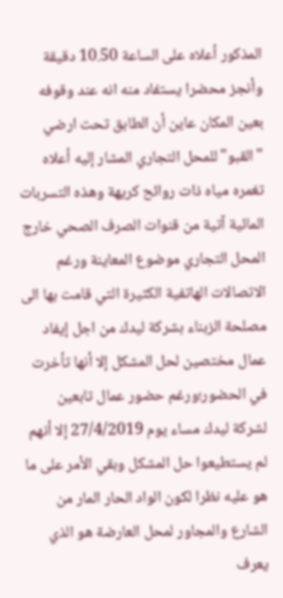المذكور أعلاه على الساعة 10.50 دقيقة وأنجز محضرا يستفاد منه انه عند وقوفه بعين المكان عاين أن الطابق تحت ارضي "القبو" للمحل التجاري المشار إليه أعلاه تغمره مياه ذات روائح كريهة وهذه التسربات المائية آتية من قنوات الصرف الصحي خارج المحل التجاري موضوع المعاينة ورغم الاتصالات الهاتفية الكثيرة التي قامت بها الى مصلحة الزبناء بشركة ليدك من اجل إيفاد عمال مختصين لحل المشكل إلا أنها تأخرت في الحضور؛ورغم حضور عمال تابعين لشركة ليدك مساء يوم 27/4/2019 إلا أنهم لم يستطيعوا حل المشكل وبقي الأمر على ما هو عليه نظرا لكون الواد الحار المار من الشارع والمجاور لمحل العارضة هو الذي يعرف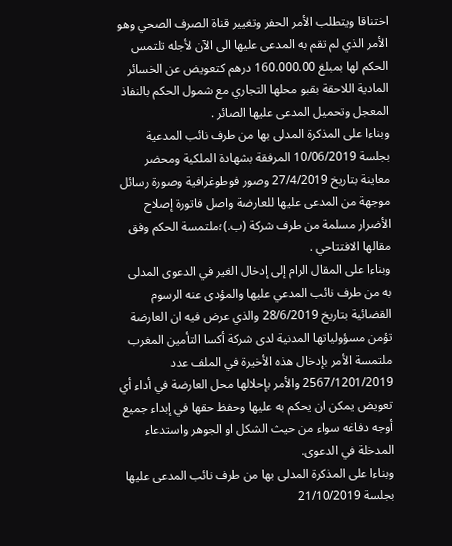اختناقا ويتطلب الأمر الحفر وتغيير قناة الصرف الصحي وهو الأمر الذي لم تقم به المدعى عليها الى الآن لأجله تلتمس الحكم لها بمبلغ 160.000.00 درهم كتعويض عن الخسائر المادية اللاحقة بقبو محلها التجاري مع شمول الحكم بالنفاذ المعجل وتحميل المدعى عليها الصائر .
وبناءا على المذكرة المدلى بها من طرف نائب المدعية بجلسة 10/06/2019 المرفقة بشهادة الملكية ومحضر معاينة بتاريخ 27/4/2019 وصور فوطوغرافية وصورة رسائل موجهة من المدعى عليها للعارضة واصل فاتورة إصلاح الأضرار مسلمة من طرف شركة (ب.)؛ملتمسة الحكم وفق مقالها الافتتاحي .
وبناءا على المقال الرام إلى إدخال الغير في الدعوى المدلی به من طرف نائب المدعي عليها والمؤدى عنه الرسوم القضائية بتاريخ 28/6/2019 والذي عرض فيه ان العارضة تؤمن مسؤولياتها المدنية لدى شركة أكسا التأمين المغرب ملتمسة الأمر بإدخال هذه الأخيرة في الملف عدد 2567/1201/2019 والأمر بإحلالها محل العارضة في أداء أي تعويض يمكن ان يحكم به عليها وحفظ حقها في إبداء جميع أوجه دفاغه سواء من حيث الشكل او الجوهر واستدعاء المدخلة في الدعوى.
وبناءا على المذكرة المدلى بها من طرف نائب المدعى عليها بجلسة 21/10/2019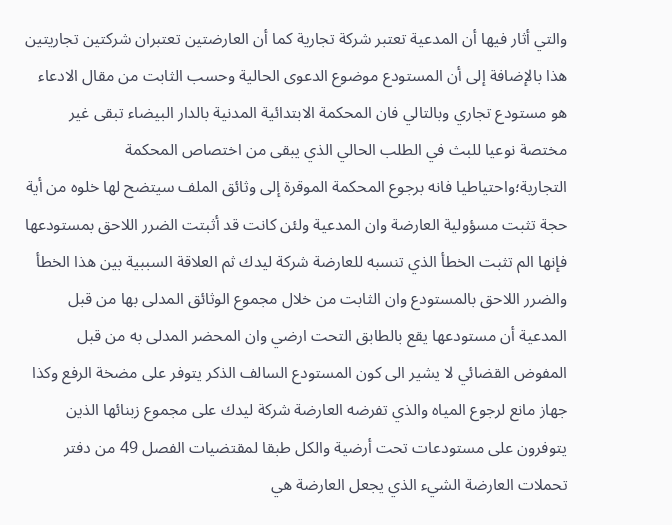والتي أثار فيها أن المدعية تعتبر شركة تجارية كما أن العارضتين تعتبران شركتين تجاريتين هذا بالإضافة إلى أن المستودع موضوع الدعوى الحالية وحسب الثابت من مقال الادعاء هو مستودع تجاري وبالتالي فان المحكمة الابتدائية المدنية بالدار البيضاء تبقى غير مختصة نوعيا للبث في الطلب الحالي الذي يبقى من اختصاص المحكمة التجارية؛واحتياطيا فانه برجوع المحكمة الموقرة إلى وثائق الملف سيتضح لها خلوه من أية حجة تثبت مسؤولية العارضة وان المدعية ولئن كانت قد أثبتت الضرر اللاحق بمستودعها فإنها الم تثبت الخطأ الذي تنسبه للعارضة شركة ليدك ثم العلاقة السببية بين هذا الخطأ والضرر اللاحق بالمستودع وان الثابت من خلال مجموع الوثائق المدلى بها من قبل المدعية أن مستودعها يقع بالطابق التحت ارضي وان المحضر المدلى به من قبل المفوض القضائي لا يشير الى كون المستودع السالف الذكر يتوفر على مضخة الرفع وكذا جهاز مانع لرجوع المياه والذي تفرضه العارضة شركة ليدك على مجموع زبنائها الذين يتوفرون على مستودعات تحت أرضية والكل طبقا لمقتضيات الفصل 49 من دفتر تحملات العارضة الشيء الذي يجعل العارضة هي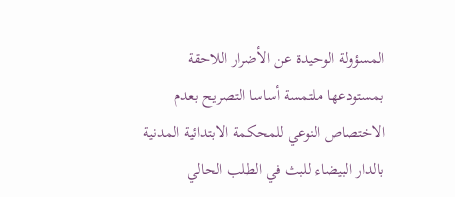المسؤولة الوحيدة عن الأضرار اللاحقة بمستودعها ملتمسة أساسا التصريح بعدم الاختصاص النوعي للمحكمة الابتدائية المدنية بالدار البيضاء للبث في الطلب الحالي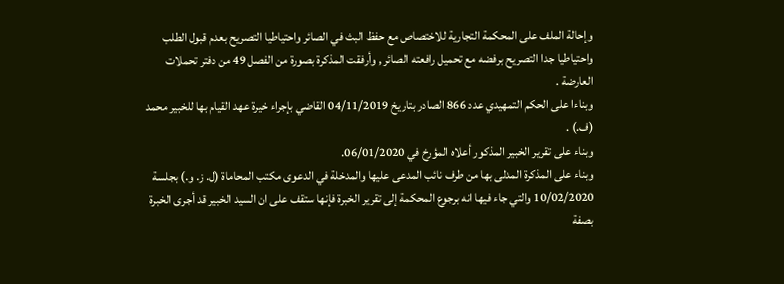وإحالة الملف على المحكمة التجارية للاختصاص مع حفظ البث في الصائر واحتياطيا التصريح بعدم قبول الطلب واحتياطيا جدا التصريح برفضه مع تحميل رافعته الصائر , وأرفقت المذكرة بصورة من الفصل 49 من دفتر تحملات العارضة .
وبناءا على الحكم التمهيدي عدد 866 الصادر بتاريخ 04/11/2019 القاضي بإجراء خيرة عهد القيام بها للخبير محمد (ف.) .
وبناء على تقرير الخبير المذكور أعلاه المؤرخ في 06/01/2020.
وبناء على المذكرة المدلى بها من طرف نائب المدعى عليها والمدخلة في الدعوى مكتب المحاماة (ل. ز. و.) بجلسة 10/02/2020 والتي جاء فيها انه برجوع المحكمة إلى تقرير الخبرة فإنها ستقف على ان السيد الخبير قد أجرى الخبرة بصفة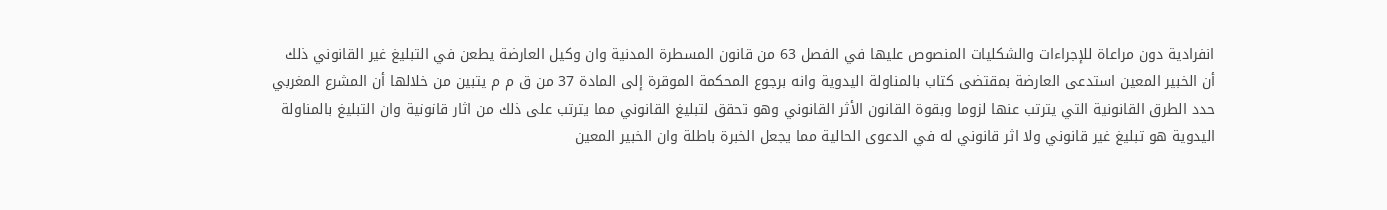انفرادية دون مراعاة للإجراءات والشكليات المنصوص عليها في الفصل 63 من قانون المسطرة المدنية وان وكيل العارضة يطعن في التبليغ غير القانوني ذلك أن الخبير المعين استدعى العارضة بمقتضی كتاب بالمناولة اليدوية وانه برجوع المحكمة الموقرة إلى المادة 37 من ق م م يتبين من خلالها أن المشرع المغربي حدد الطرق القانونية التي يترتب عنها لزوما وبقوة القانون الأثر القانوني وهو تحقق لتبليغ القانوني مما يترتب على ذلك من اثار قانونية وان التبليغ بالمناولة اليدوية هو تبلیغ غير قانوني ولا اثر قانوني له في الدعوى الحالية مما يجعل الخبرة باطلة وان الخبير المعين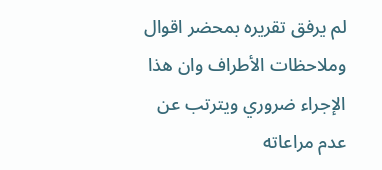لم يرفق تقريره بمحضر اقوال وملاحظات الأطراف وان هذا الإجراء ضروري ويترتب عن عدم مراعاته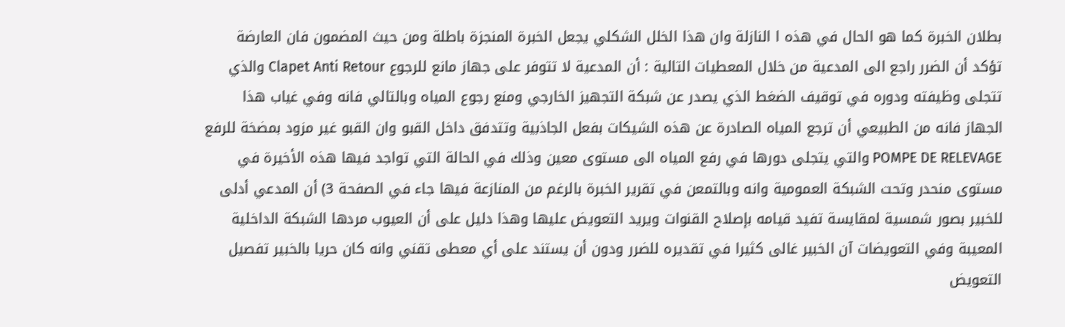بطلان الخبرة كما هو الحال في هذه ا النازلة وان هذا الخلل الشكلي يجعل الخبرة المنجزة باطلة ومن حيث المضمون فان العارضة تؤكد أن الضرر راجع الى المدعية من خلال المعطيات التالية : أن المدعية لا تتوفر على جهاز مانع للرجوع Clapet Anti Retour والذي تتجلى وظيفته ودوره في توقيف الضغط الذي يصدر عن شبكة التجهيز الخارجي ومنع رجوع المياه وبالتالي فانه وفي غياب هذا الجهاز فانه من الطبيعي أن ترجع المياه الصادرة عن هذه الشيكات بفعل الجاذبية وتتدفق داخل القبو وان القبو غير مزود بمضخة للرفع POMPE DE RELEVAGE والتي يتجلى دورها في رفع المياه الى مستوى معين وذلك في الحالة التي تواجد فيها هذه الأخيرة في مستوى منحدر وتحت الشبكة العمومية وانه وبالتمعن في تقرير الخبرة بالرغم من المنازعة فيها جاء في الصفحة 3) أن المدعي أدلى للخبير بصور شمسية لمقايسة تفيد قيامه بإصلاح القنوات ويريد التعويض عليها وهذا دليل على أن العيوب مردها الشبكة الداخلية المعيبة وفي التعويضات آن الخبير غالى كثيرا في تقديره للضرر ودون أن يستند على أي معطى تقني وانه كان حريا بالخبير تفصيل التعويض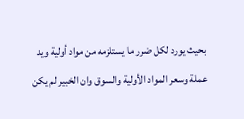بحيث يورد لكل ضرر ما يستلزمه من مواد أولية ويد عملة وسعر المواد الأولية والسوق وان الخبير لم يكن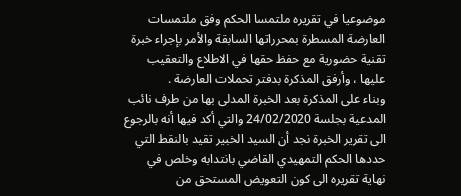موضوعيا في تقريره ملتمسا الحكم وفق ملتمسات العارضة المسطرة بمحرراتها السابقة والأمر بإجراء خبرة تقنية حضورية مع حفظ حقها في الاطلاع والتعقيب عليها ، وأرفق المذكرة بدفتر تحملات العارضة .
وبناء على المذكرة بعد الخبرة المدلى بها من طرف نائب المدعية بجلسة 24/02/2020 والتي أكد فيها أنه بالرجوع الى تقرير الخبرة نجد أن السيد الخبير تقيد بالنقط التي حددها الحكم التمهيدي القاضي بانتدابه وخلص في نهاية تقريره الى كون التعويض المستحق من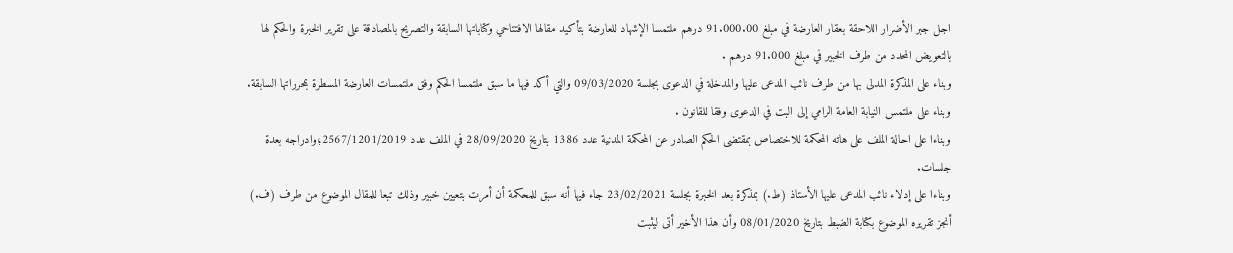اجل جبر الأضرار اللاحقة بعقار العارضة في مبلغ 91.000.00 درهم ملتمسا الإشهاد للعارضة بتأکید مقالها الافتتاحي وكتاباتها السابقة والتصريح بالمصادقة على تقرير الخبرة والحكم لها بالتعويض المحدد من طرف الخبير في مبلغ 91.000 درهم .
وبناء على المذكرة المدلى بها من طرف نائب المدعى عليها والمدخلة في الدعوى بجلسة 09/03/2020 والتي أكد فيها ما سبق ملتمسا الحكم وفق ملتمسات العارضة المسطرة بمحرراتها السابقة.
وبناء على ملتمس النيابة العامة الرامي إلى البت في الدعوى وفقا للقانون .
وبناءا على احالة الملف على هاته المحكمة للاختصاص بمقتضى الحكم الصادر عن المحكمة المدنية عدد 1386 بتاريخ 28/09/2020 في الملف عدد 2567/1201/2019؛وادراجه بعدة جلسات.
وبناءا على إدلاء نائب المدعى عليها الأستاذ (ط.) بمذكرة بعد الخبرة بجلسة 23/02/2021 جاء فيها أنه سبق للمحكمة أن أمرت بتعيين خبير وذلك تبعا للمقال الموضوع من طرف (ف.) أنجز تقريره الموضوع بكتابة الضبط بتاريخ 08/01/2020 وأن هذا الأخير أتى ليثبت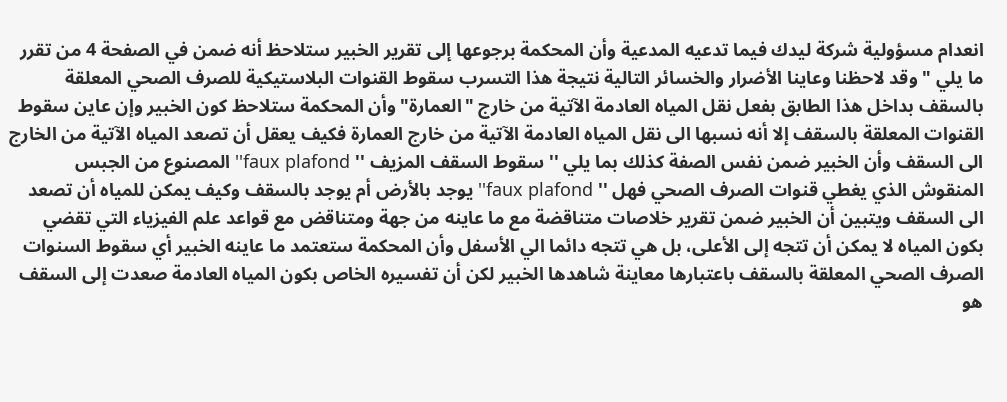انعدام مسؤولية شركة ليدك فيما تدعيه المدعية وأن المحكمة برجوعها إلى تقرير الخبير ستلاحظ أنه ضمن في الصفحة 4 من تقرر ما يلي " وقد لاحظنا وعاينا الأضرار والخسائر التالية نتيجة هذا التسرب سقوط القنوات البلاستيكية للصرف الصحي المعلقة بالسقف بداخل هذا الطابق بفعل نقل المياه العادمة الآتية من خارج "العمارة" وأن المحكمة ستلاحظ كون الخبير وإن عاين سقوط القنوات المعلقة بالسقف إلا أنه نسبها الى نقل المياه العادمة الآتية من خارج العمارة فكيف يعقل أن تصعد المياه الآتية من الخارج الى السقف وأن الخبير ضمن نفس الصفة كذلك بما يلي '' سقوط السقف المزيف '' faux plafond'' المصنوع من الجبس المنقوش الذي يغطي قنوات الصرف الصحي فهل '' faux plafond'' يوجد بالأرض أم يوجد بالسقف وكيف يمكن للمياه أن تصعد الى السقف ويتبين أن الخبير ضمن تقرير خلاصات متناقضة مع ما عاينه من جهة ومتناقض مع قواعد علم الفيزياء التي تقضي بكون المياه لا يمكن أن تتجه إلى الأعلى، بل هي تتجه دائما الي الأسفل وأن المحكمة ستعتمد ما عاينه الخبير أي سقوط السنوات الصرف الصحي المعلقة بالسقف باعتبارها معاينة شاهدها الخبير لكن أن تفسيره الخاص بكون المياه العادمة صعدت إلى السقف هو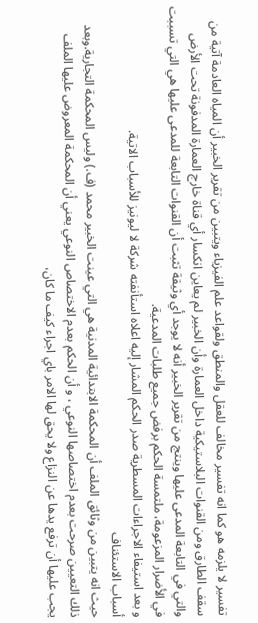تفسير لا يلزمه هو كما انه تفسير مخالف للعقل والمنطق ولقواعد علم الفيزياء ويتبين من تقرير الخبير أن المياه العادمة آتية من سقف الطارق ومن القنوات البلاستيكية داخل العمارة وأن الخبير لم يعاين انكسار أي قناة خارج العمارة المدفونة تحت الأرض والتي في التابعة المدعى عليها وينتج من تقرير الخبير أنه لا يوجد أي وثيقة تثبت أن القنوات التابعة للمدعى عليها هي التي تسببت في الأضرار المزعومة، ملتمسة الحكم برفض جميع طلبات المدعية.
و بعد استيفاء الاجراءات المسطرية صدر الحكم المشار إليه اعلاه استأنفته شركة لا ليونيز للأسباب الاتية.
أسباب الاستئناف
حيث انه يتبين من وثائق الملف أن المحكمة الابتدائية المدنية هي التي عينت الخبير محمد (ف.) وليس المحكمة التجارية.وبعد ذلك التعيين صرحت بعدم اختصاصها النوعي ، و أن الحكم بعدم الاختصاص النوعي يعني أن المحكمة المعروض عليها الملف يجب عليها أن ترفع يدها عن النزاع ولا يحق لها الامر باي اجراء كيف ما كان،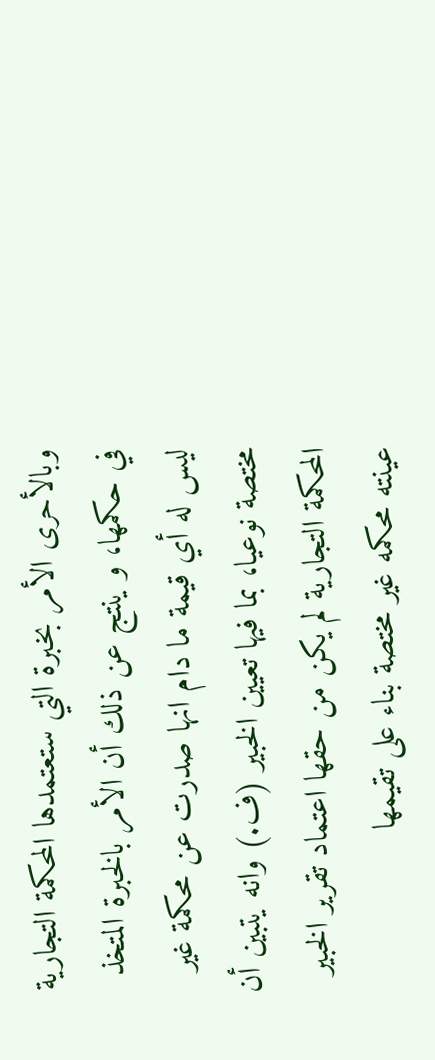وبالأحرى الأمر بخبرة التي ستعتمدها المحكمة التجارية في حكمها، و ينتج عن ذلك أن الأمر بالخبرة المتخذ ليس له أي قيمة ما دام انها صدرت عن محكمة غير مختصة نوعيا، بما فيها تعيين الخبير (ف.) وانه يتبين أن المحكمة التجارية لم يكن من حقها اعتماد تقرير الخبير عينته محكمه غير مختصة بناء على تقيمها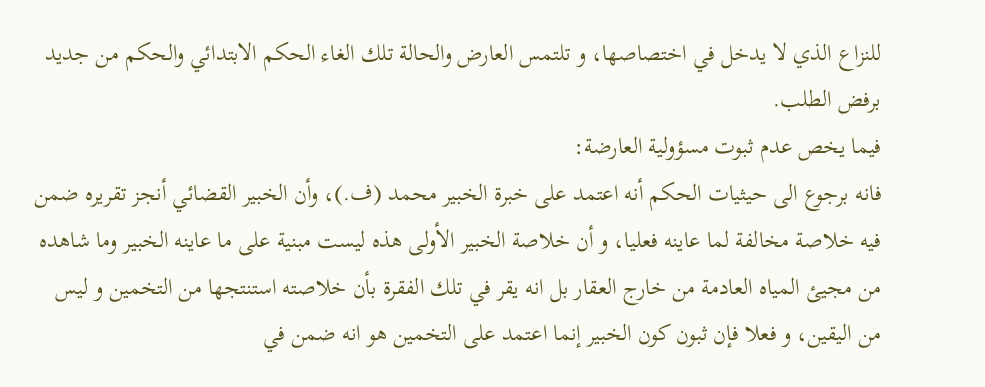للنزاع الذي لا يدخل في اختصاصها، و تلتمس العارض والحالة تلك الغاء الحكم الابتدائي والحكم من جديد برفض الطلب.
فيما يخص عدم ثبوت مسؤولية العارضة:
فانه برجوع الى حيثيات الحكم أنه اعتمد على خبرة الخبير محمد (ف.)، وأن الخبير القضائي أنجز تقريره ضمن فيه خلاصة مخالفة لما عاينه فعليا، و أن خلاصة الخبير الأولى هذه ليست مبنية على ما عاينه الخبير وما شاهده من مجيئ المياه العادمة من خارج العقار بل انه يقر في تلك الفقرة بأن خلاصته استنتجها من التخمين و ليس من اليقين، و فعلا فإن ثبون كون الخبير إنما اعتمد على التخمين هو انه ضمن في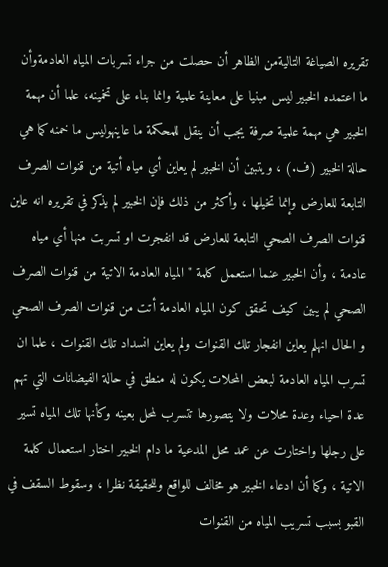تقريره الصياغة التاليةمن الظاهر أن حصلت من جراء تسربات المياه العادمةوأن ما اعتمده الخبير ليس مبنيا على معاينة علمية وانما بناء على تخمينه، علما أن مهمة الخبير هي مهمة علمية صرفة يجب أن ينقل للمحكمة ما عاينهوليس ما خمنه كما هي حالة الخبير (ف.) ، ويتبين أن الخبير لم يعاين أي مياه أتية من قنوات الصرف التابعة للعارض وإنما تخيلها ، وأكثر من ذلك فإن الخبير لم يذكر في تقريره انه عاين قنوات الصرف الصحي التابعة للعارض قد انفجرت او تسربت منها أي مياه عادمة ، وأن الخبير عنما استعمل كلمة " المياه العادمة الاتية من قنوات الصرف الصحي لم يبين كيف تحقق كون المياه العادمة أتت من قنوات الصرف الصحي و الحال انهلم يعاين انفجار تلك القنوات ولم يعاين انسداد تلك القنوات ، علما ان تسرب المياه العادمة لبعض المحلات يكون له منطق في حالة الفيضانات التي تهم عدة احياء وعدة محلات ولا يتصورها تتسرب لمحل بعينه وكأنها تلك المياه تسير على رجلها واختارت عن عمد محل المدعية ما دام الخبير اختار استعمال كلمة الاتية ، وكما أن ادعاء الخبير هو مخالف للواقع وللحقيقة نظرا ، وسقوط السقف في القبو بسبب تسريب المياه من القنوات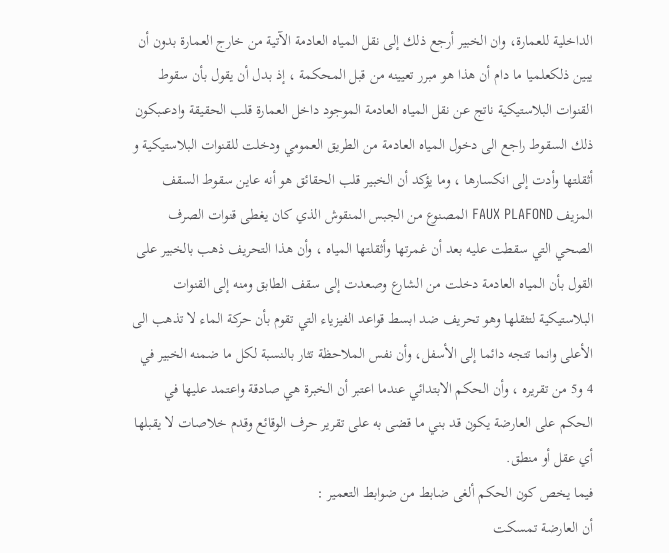الداخلية للعمارة، وان الخبير أرجع ذلك إلى نقل المياه العادمة الآتية من خارج العمارة بدون أن يبين ذلكعلميا ما دام أن هذا هو مبرر تعيينه من قبل المحكمة ، إذ بدل أن يقول بأن سقوط القنوات البلاستيكية ناتج عن نقل المياه العادمة الموجود داخل العمارة قلب الحقيقة وادعىبكون ذلك السقوط راجع الى دخول المياه العادمة من الطريق العمومي ودخلت للقنوات البلاستيكية و أثقلتها وأدت إلى انكسارها ، وما يؤكد أن الخبير قلب الحقائق هو أنه عاین سقوط السقف المزيف FAUX PLAFOND المصنوع من الجبس المنقوش الذي كان يغطى قنوات الصرف الصحي التي سقطت عليه بعد أن غمرتها وأثقلتها المياه ، وأن هذا التحريف ذهب بالخبير على القول بأن المياه العادمة دخلت من الشارع وصعدت إلى سقف الطابق ومنه إلى القنوات البلاستيكية لتثقلها وهو تحریف ضد ابسط قواعد الفيزياء التي تقوم بأن حركة الماء لا تذهب الى الأعلى وانما تتجه دائما إلى الأسفل، وأن نفس الملاحظة تثار بالنسبة لكل ما ضمنه الخبير في 4 و5 من تقريره ، وأن الحكم الابتدائي عندما اعتبر أن الخبرة هي صادقة واعتمد عليها في الحكم على العارضة يكون قد بني ما قضى به على تقرير حرف الوقائع وقدم خلاصات لا يقبلها أي عقل أو منطق.
فيما يخص كون الحكم ألغى ضابط من ضوابط التعمير :
أن العارضة تمسكت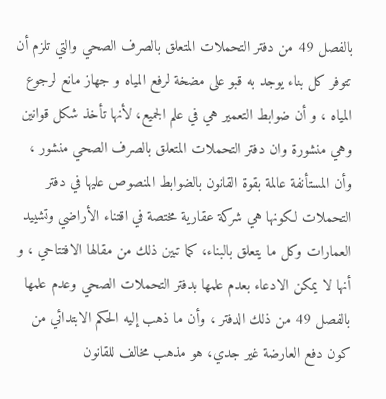بالفصل 49 من دفتر التحملات المتعلق بالصرف الصحي والتي تلزم أن تتوفر كل بناء يوجد به قبو على مضخة لرفع المياه و جهاز مانع لرجوع المياه ، و أن ضوابط التعمير هي في علم الجميع، لأنها تأخذ شكل قوانين وهي منشورة وان دفتر التحملات المتعلق بالصرف الصحي منشور ، وأن المستأنفة عالمة بقوة القانون بالضوابط المنصوص عليها في دفتر التحملات لكونها هي شركة عقارية مختصة في اقتناء الأراضي وتشييد العمارات وكل ما يتعلق بالبناء، كما تبين ذلك من مقالها الافتتاحي ، و أنها لا يمكن الادعاء بعدم علمها بدفتر التحملات الصحي وعدم علمها بالفصل 49 من ذلك الدفتر ، وأن ما ذهب إليه الحكم الابتدائي من كون دفع العارضة غير جدي، هو مذهب مخالف للقانون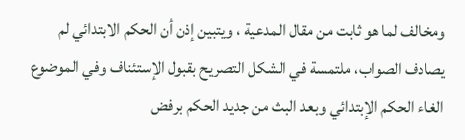ومخالف لما هو ثابت من مقال المدعية ، ويتبين إذن أن الحكم الابتدائي لم يصادف الصواب، ملتمسة في الشكل التصريح بقبول الإستئناف وفي الموضوع الغاء الحكم الإبتدائي وبعد البث من جديد الحكم برفض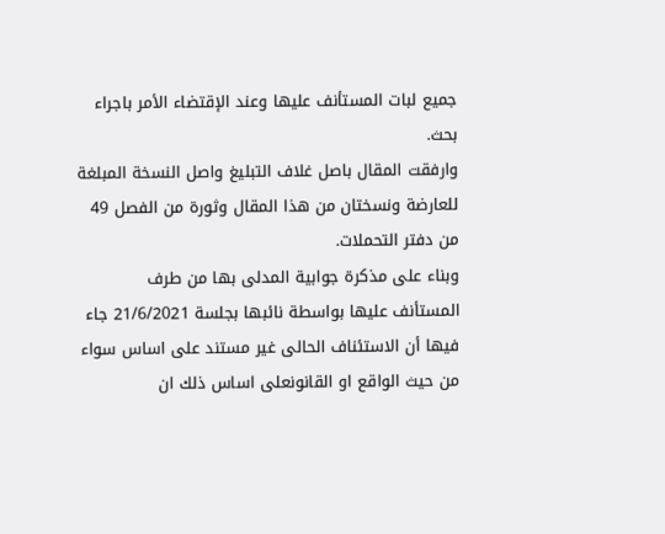جميع لبات المستأنف عليها وعند الإقتضاء الأمر باجراء بحث.
وارفقت المقال باصل غلاف التبليغ واصل النسخة المبلغة للعارضة ونسختان من هذا المقال وثورة من الفصل 49 من دفتر التحملات.
وبناء على مذكرة جوابية المدلى بها من طرف المستأنف عليها بواسطة نائبها بجلسة 21/6/2021 جاء فيها أن الاستئناف الحالی غیر مستند على اساس سواء من حيث الواقع او القانونعلى اساس ذلك ان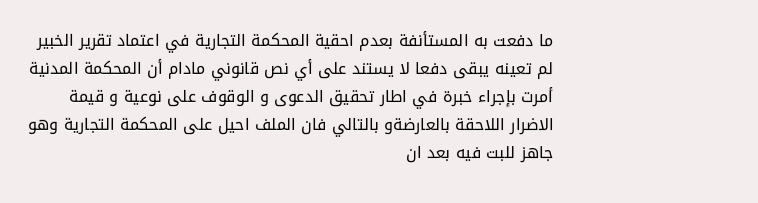ما دفعت به المستأنفة بعدم احقية المحكمة التجارية في اعتماد تقرير الخبير لم تعينه يبقى دفعا لا يستند على أي نص قانوني مادام أن المحكمة المدنية أمرت بإجراء خبرة في اطار تحقيق الدعوى و الوقوف على نوعية و قيمة الاضرار اللاحقة بالعارضةو بالتالي فان الملف احيل على المحكمة التجارية وهو جاهز للبت فيه بعد ان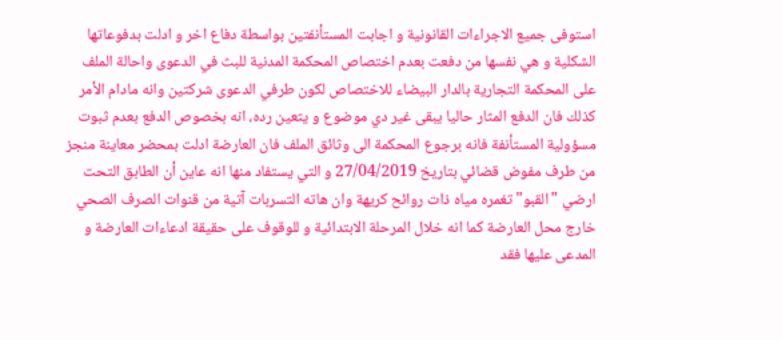استوفى جميع الاجراءات القانونية و اجابت المستأنفتين بواسطة دفاع اخر و ادلت بدفوعاتها الشكلية و هي نفسها من دفعت بعدم اختصاص المحكمة المدنية للبث في الدعوى واحالة الملف على المحكمة التجارية بالدار البيضاء للاختصاص لكون طرفي الدعوى شركتين وانه مادام الأمر كذلك فان الدفع المثار حاليا يبقى غير دي موضوع و يتعين رده، انه بخصوص الدفع بعدم ثبوت مسؤولية المستأنفة فانه برجوع المحكمة الى وثائق الملف فان العارضة ادلت بمحضر معاينة منجز من طرف مفوض قضائي بتاریخ 27/04/2019 و التي يستفاد منها انه عاين أن الطابق التحت ارضي "القبو" تغمره مياه ذات روائح كريهة وان هاته التسربات آتية من قنوات الصرف الصحي خارج محل العارضة كما انه خلال المرحلة الابتدائية و للوقوف على حقيقة ادعاءات العارضة و المدعى عليها فقد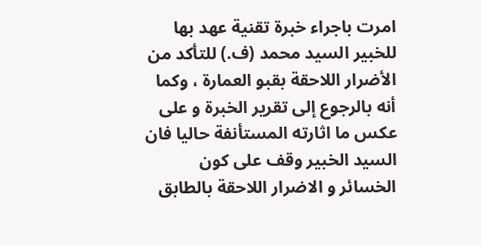امرت باجراء خبرة تقنية عهد بها للخبير السيد محمد (ف.) للتأكد من الأضرار اللاحقة بقبو العمارة ، وكما أنه بالرجوع إلى تقرير الخبرة و على عكس ما اثارته المستأنفة حاليا فان السيد الخبير وقف على كون الخسائر و الاضرار اللاحقة بالطابق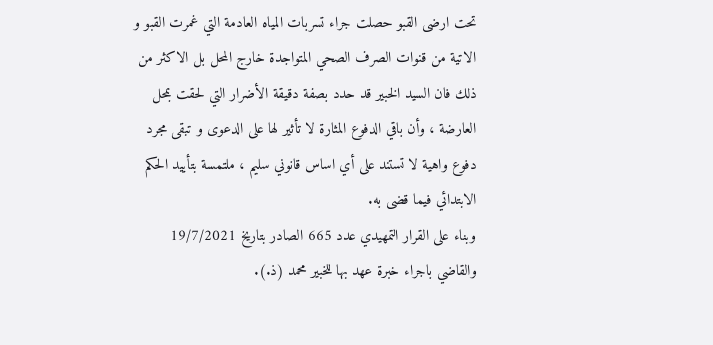تحت ارضى القبو حصلت جراء تسربات المياه العادمة التي غمرت القبو و الاتية من قنوات الصرف الصحي المتواجدة خارج المحل بل الاكثر من ذلك فان السيد الخبير قد حدد بصفة دقيقة الأضرار التي لحقت بمحل العارضة ، وأن باقي الدفوع المثارة لا تأثير لها على الدعوى و تبقى مجرد دفوع واهية لا تستند على أي اساس قانوني سليم ، ملتمسة بتأييد الحكم الابتدائي فيما قضى به.
وبناء على القرار التمهيدي عدد 665 الصادر بتاريخ 19/7/2021 والقاضي باجراء خبرة عهد بها للخبير محمد (ذ.).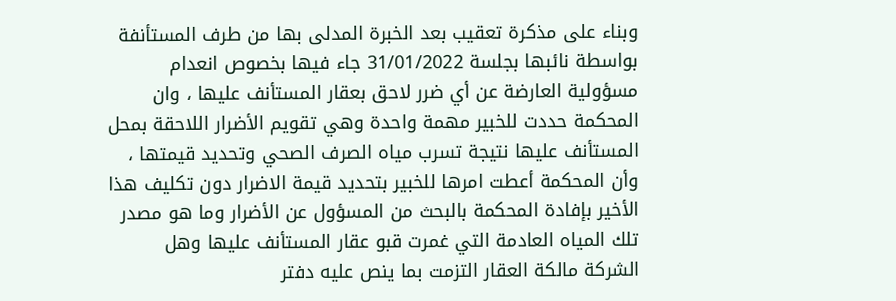وبناء على مذكرة تعقيب بعد الخبرة المدلى بها من طرف المستأنفة بواسطة نائبها بجلسة 31/01/2022 جاء فيها بخصوص انعدام مسؤولية العارضة عن أي ضرر لاحق بعقار المستأنف عليها ، وان المحكمة حددت للخبير مهمة واحدة وهي تقويم الأضرار اللاحقة بمحل المستأنف عليها نتيجة تسرب مياه الصرف الصحي وتحديد قيمتها ، وأن المحكمة أعطت امرها للخبير بتحديد قيمة الاضرار دون تكليف هذا الأخير بإفادة المحكمة بالبحث من المسؤول عن الأضرار وما هو مصدر تلك المياه العادمة التي غمرت قبو عقار المستأنف عليها وهل الشركة مالكة العقار التزمت بما ينص عليه دفتر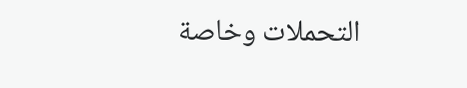التحملات وخاصة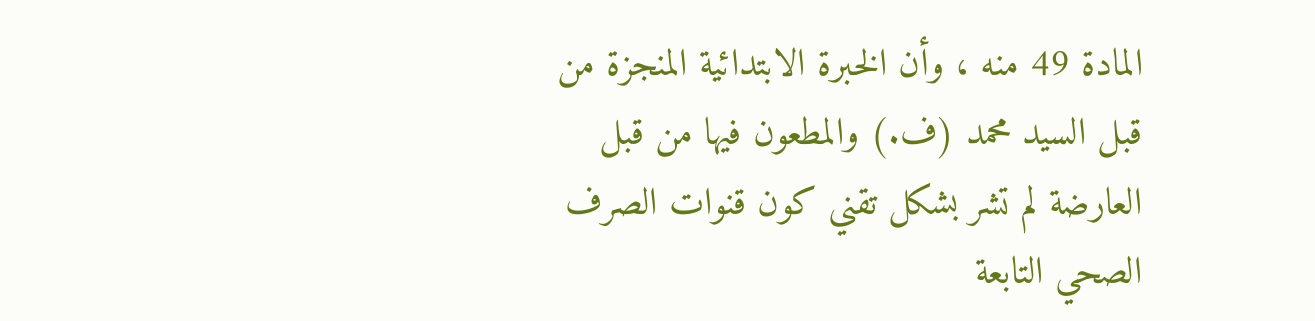المادة 49 منه ، وأن الخبرة الابتدائية المنجزة من قبل السيد محمد (ف.) والمطعون فيها من قبل العارضة لم تشر بشكل تقني كون قنوات الصرف الصحي التابعة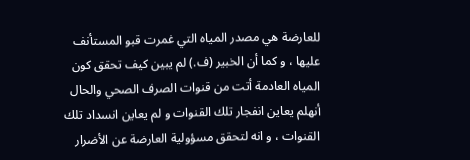للعارضة هي مصدر المياه التي غمرت قبو المستأنف عليها ، و كما أن الخبير (ف.) لم يبين كيف تحقق كون المياه العادمة أتت من قنوات الصرف الصحي والحال أنهلم يعاين انفجار تلك القنوات و لم يعاين انسداد تلك القنوات ، و انه لتحقق مسؤولية العارضة عن الأضرار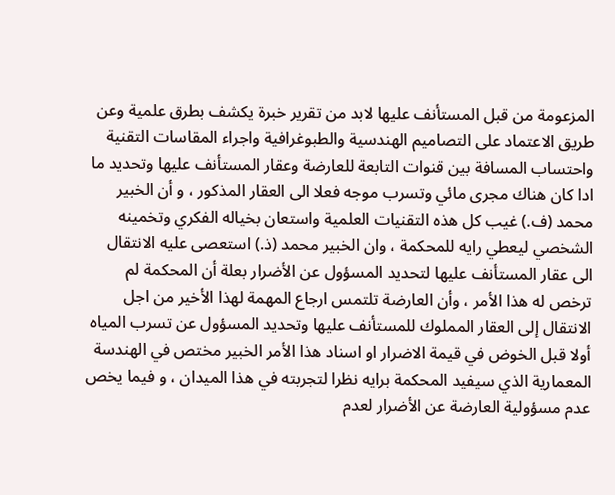المزعومة من قبل المستأنف عليها لابد من تقرير خبرة يكشف بطرق علمية وعن طريق الاعتماد على التصاميم الهندسية والطبوغرافية واجراء المقاسات التقنية واحتساب المسافة بين قنوات التابعة للعارضة وعقار المستأنف عليها وتحديد ما ادا كان هناك مجرى مائي وتسرب موجه فعلا الى العقار المذكور ، و أن الخبير محمد (ف.) غيب كل هذه التقنيات العلمية واستعان بخياله الفكري وتخمينه الشخصي ليعطي رايه للمحكمة ، وان الخبير محمد (ذ.) استعصى عليه الانتقال الى عقار المستأنف عليها لتحديد المسؤول عن الأضرار بعلة أن المحكمة لم ترخص له هذا الأمر ، وأن العارضة تلتمس ارجاع المهمة لهذا الأخير من اجل الانتقال إلى العقار المملوك للمستأنف عليها وتحديد المسؤول عن تسرب المياه أولا قبل الخوض في قيمة الاضرار او اسناد هذا الأمر الخبير مختص في الهندسة المعمارية الذي سيفيد المحكمة برايه نظرا لتجربته في هذا الميدان ، و فيما يخص عدم مسؤولية العارضة عن الأضرار لعدم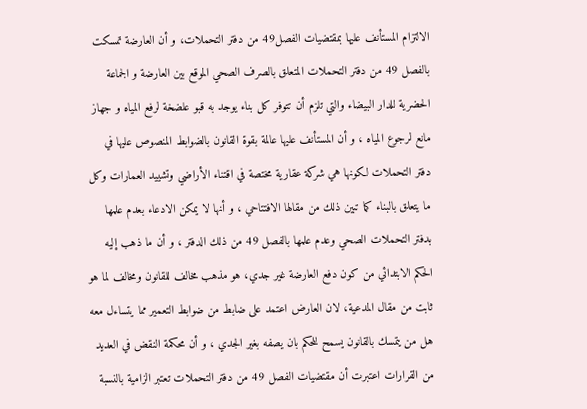الالتزام المستأنف عليها بمقتضيات الفصل49 من دفتر التحملات، و أن العارضة تمسكت بالفصل 49 من دفتر التحملات المتعلق بالصرف الصحي الموقع بين العارضة و الجماعة الحضرية للدار البيضاء والتي تلزم أن تتوفر كل بناء يوجد به قبو علضخة لرفع المياه و جهاز مانع لرجوع المياه ، و أن المستأنف عليها عالمة بقوة القانون بالضوابط المنصوص عليها في دفتر التحملات لكونها هي شركة عقارية مختصة في اقتناء الأراضي وتشييد العمارات وكل ما يتعلق بالبناء كما تبين ذلك من مقالها الافتتاحي ، و أنها لا يمكن الادعاء بعدم علمها بدفتر التحملات الصحي وعدم علمها بالفصل 49 من ذلك الدفتر ، و أن ما ذهب إليه الحكم الابتدائي من كون دفع العارضة غير جدي، هو مذهب مخالف للقانون ومخالف لما هو ثابت من مقال المدعية، لان العارض اعتمد على ضابط من ضوابط التعمير مما يتساءل معه هل من يتمسك بالقانون يسمح للحكم بان يصفه بغير الجدي ، و أن محكمة النقض في العديد من القرارات اعتبرت أن مقتضيات الفصل 49 من دفتر التحملات تعتبر الزامية بالنسبة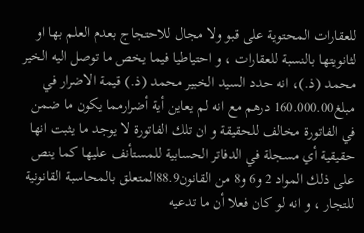للعقارات المحتوية على قبو ولا مجال للاحتجاج بعدم العلم بها او لثانويتها بالنسبة للعقارات ، و احتياطيا فيما يخص ما توصل اليه الخير محمد (ذ.)، انه حدد السيد الخبير محمد (ذ.) قيمة الاضرار في مبلغ160.000.00 درهم مع انه لم يعاين أية أضرارمما يكون ما ضمن في الفاتورة مخالف للحقيقة و ان تلك الفاتورة لا يوجد ما يثبت انها حقيقية أي مسجلة في الدفاتر الحسابية للمستأنف عليها كما ينص على ذلك المواد 2 و6 و8 من القانون88.9المتعلق بالمحاسبة القانونية للتجار ، و انه لو كان فعلا أن ما تدعيه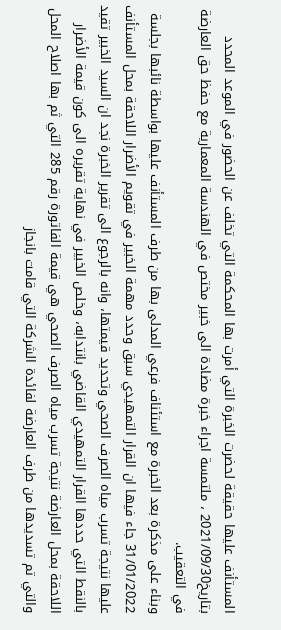المستأنف عليها حقيقة لحضرت الخبرة التي أمرت بها المحكمة التي تخلف عن الحضور في الموعد المحدد بتاريخ2021/09/30 ، ملتمسة اجراء خبرة مضادة الى خبير مختص في الهندسة المعمارية مع حفظ حق العارضة في التعقيب.
وبناء على مذكرة بعد الخبرة مع استئناف فرعي المدلى بها من طرف المستأنف عليها بواسطة نائبها بجلسة 31/01/2022 جاء فيها ان القرار التمهيدي سبق وحدد مهمة الخبير في تقويم الأضرار اللاحقة بمحل المستأنف عليها نتيجة تسرب مياه الصرف الصحي وتحديد قيمتها، وانه بالرجوع الى تقرير الخبرة نجد ان السيد الخبير تقيد بالنقط التي حددها القرار التمهيدي القاضي بانتدابه، وخلص الخبير في نهاية تقريره الى كون قيمة الأضرار اللاحقة بمحل العارضة نتيجة تسرب مياه الصرف الصحي هي قيمة الفاتورة رقم 285 التي ثم بها اصلاح المحل والتي تم تسديدها من طرف العارضة لفائدة الشركة التي قامت بانجاز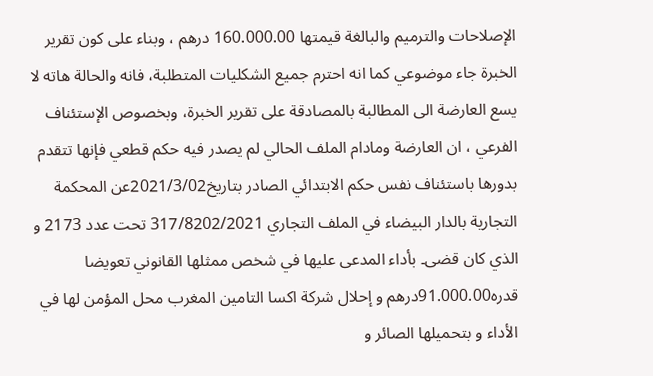الإصلاحات والترميم والبالغة قيمتها 160.000.00 درهم ، وبناء على كون تقرير الخبرة جاء موضوعي كما انه احترم جميع الشكليات المتطلبة، فانه والحالة هاته لا يسع العارضة الى المطالبة بالمصادقة على تقرير الخبرة، وبخصوص الإستئناف الفرعي ، ان العارضة ومادام الملف الحالي لم يصدر فيه حكم قطعي فإنها تتقدم بدورها باستئناف نفس حكم الابتدائي الصادر بتاريخ2021/3/02عن المحكمة التجارية بالدار البيضاء في الملف التجاري 317/8202/2021 تحت عدد 2173 و الذي كان قضی۔ بأداء المدعى عليها في شخص ممثلها القانوني تعويضا قدره91.000.00درهم و إحلال شركة اكسا التامين المغرب محل المؤمن لها في الأداء و بتحميلها الصائر و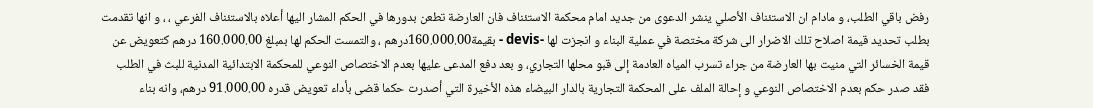رفض باقي الطلب، و مادام ان الاستئناف الأصلي ينشر الدعوی من جدید امام محكمة الاستئناف فان العارضة تطعن بدورها في الحكم المشار اليها أعلاه بالاستئناف الفرعي ، ، و انها تقدمت بطلب تحديد قيمة اصلاح تلك الاضرار الى شركة مختصة في عملية البناء و انجزت لها -devis - بقيمة160.000.00درهم ، والتمست الحكم لها بمبلغ 160.000.00 درهم كتعويض عن قيمة الخسائر التي منيت بها العارضة من جراء تسرب المياه العادمة إلى قبو محلها التجاري، و بعد دفع المدعى عليها بعدم الاختصاص النوعي للمحكمة الابتدائية المدنية للبث في الطلب فقد صدر حكم بعدم الاختصاص النوعي و إحالة الملف على المحكمة التجارية بالدار البيضاء هذه الأخيرة التي أصدرت حكما قضى بأداء تعويض قدره 91.000.00 درهم، وانه بناء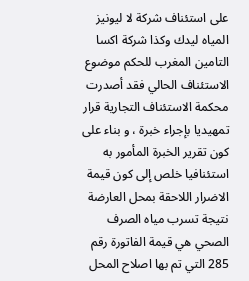على استئناف شركة لا ليونيز المياه ليدك وكذا شركة اكسا التامين المغرب للحكم موضوع الاستئناف الحالي فقد أصدرت محكمة الاستئناف التجارية قرار تمهيديا بإجراء خبرة ، و بناء على كون تقرير الخبرة المأمور به استئنافيا خلص إلى كون قيمة الاضرار اللاحقة بمحل العارضة نتيجة تسرب مياه الصرف الصحي هي قيمة الفاتورة رقم 285 التي تم بها اصلاح المحل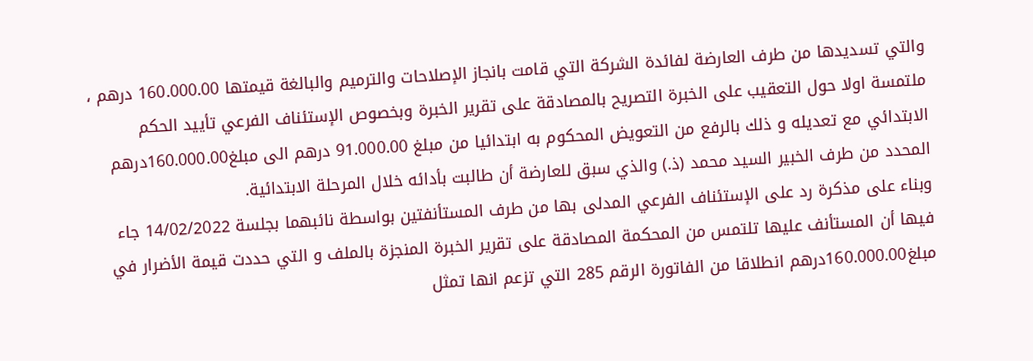والتي تسديدها من طرف العارضة لفائدة الشركة التي قامت بانجاز الإصلاحات والترميم والبالغة قيمتها 160.000.00 درهم ، ملتمسة اولا حول التعقيب على الخبرة التصريح بالمصادقة على تقرير الخبرة وبخصوص الإستئناف الفرعي تأييد الحكم الابتدائي مع تعديله و ذلك بالرفع من التعويض المحكوم به ابتدائيا من مبلغ 91.000.00 درهم الى مبلغ160.000.00درهم المحدد من طرف الخبير السيد محمد (ذ.) والذي سبق للعارضة أن طالبت بأدائه خلال المرحلة الابتدائية.
وبناء على مذكرة رد على الإستئناف الفرعي المدلى بها من طرف المستأنفتين بواسطة نائبهما بجلسة 14/02/2022 جاء فيها أن المستأنف عليها تلتمس من المحكمة المصادقة على تقرير الخبرة المنجزة بالملف و التي حددت قيمة الأضرار في مبلغ160.000.00درهم انطلاقا من الفاتورة الرقم 285 التي تزعم انها تمثل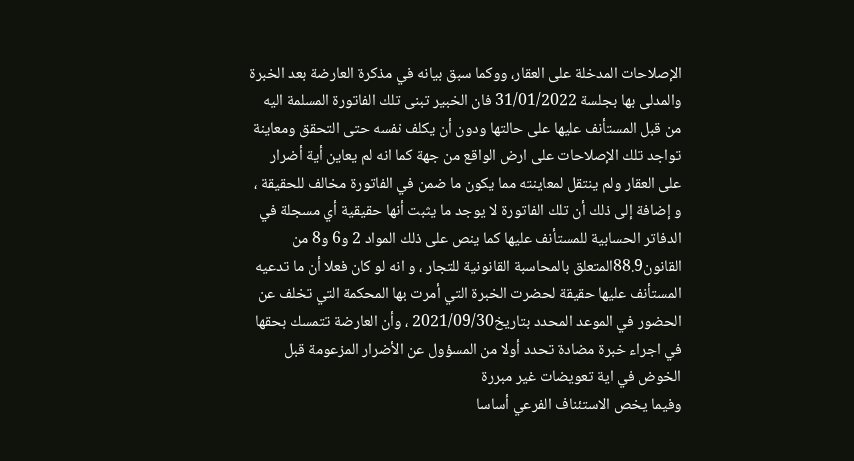الإصلاحات المدخلة على العقار، ووكما سبق بيانه في مذكرة العارضة بعد الخبرة والمدلى بها بجلسة 31/01/2022 فان الخبير تبنى تلك الفاتورة المسلمة اليه من قبل المستأنف عليها على حالتها ودون أن يكلف نفسه حتى التحقق ومعاينة تواجد تلك الإصلاحات على ارض الواقع من جهة كما انه لم يعاين أية أضرار على العقار ولم ينتقل لمعاينته مما يكون ما ضمن في الفاتورة مخالف للحقيقة ، و إضافة إلى ذلك أن تلك الفاتورة لا يوجد ما يثبت أنها حقيقية أي مسجلة في الدفاتر الحسابية للمستأنف عليها كما ينص على ذلك المواد 2 و6 و8 من القانون88.9المتعلق بالمحاسبة القانونية للتجار ، و انه لو كان فعلا أن ما تدعيه المستأنف عليها حقيقة لحضرت الخبرة التي أمرت بها المحكمة التي تخلف عن الحضور في الموعد المحدد بتاريخ2021/09/30 ، وأن العارضة تتمسك بحقها في اجراء خبرة مضادة تحدد أولا من المسؤول عن الأضرار المزعومة قبل الخوض في اية تعويضات غير مبررة
وفيما يخص الاستئناف الفرعي أساسا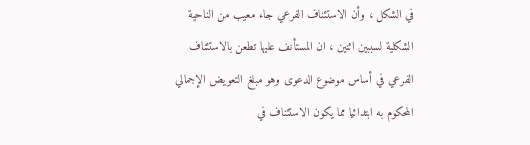في الشكل ، وأن الاستئناف الفرعي جاء معيب من الناحية الشكلية لسببين اثنين ، ان المستأنف عليها تطعن بالاستئناف الفرعي في أساس موضوع الدعوى وهو مبلغ التعويض الإجمالي المحكوم به ابتدائيا مما يكون الاستئناف في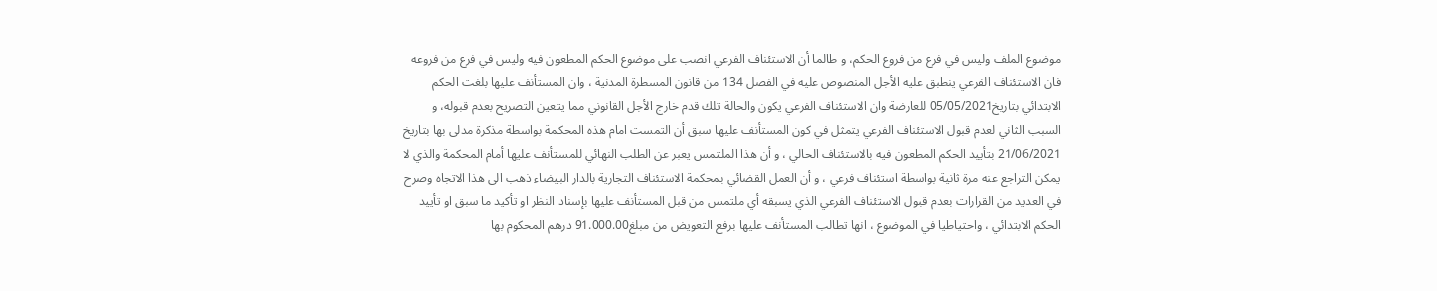موضوع الملف وليس في فرع من فروع الحكم، و طالما أن الاستئناف الفرعي انصب على موضوع الحكم المطعون فيه وليس في فرع من فروعه فان الاستئناف الفرعي ينطبق عليه الأجل المنصوص عليه في الفصل 134 من قانون المسطرة المدنية ، وان المستأنف عليها بلغت الحكم الابتدائي بتاريخ05/05/2021 للعارضة وان الاستئناف الفرعي يكون والحالة تلك قدم خارج الأجل القانوني مما يتعين التصريح بعدم قبوله، و السبب الثاني لعدم قبول الاستئناف الفرعي يتمثل في كون المستأنف عليها سبق أن التمست امام هذه المحكمة بواسطة مذكرة مدلی بها بتاريخ 21/06/2021 بتأييد الحكم المطعون فيه بالاستئناف الحالي ، و أن هذا الملتمس يعبر عن الطلب النهائي للمستأنف عليها أمام المحكمة والذي لا يمكن التراجع عنه مرة ثانية بواسطة استئناف فرعي ، و أن العمل القضائي بمحكمة الاستئناف التجارية بالدار البيضاء ذهب الى هذا الاتجاه وصرح في العديد من القرارات بعدم قبول الاستئناف الفرعي الذي يسبقه أي ملتمس من قبل المستأنف عليها بإسناد النظر او تأكيد ما سبق او تأييد الحكم الابتدائي ، واحتياطيا في الموضوع ، انها تطالب المستأنف عليها برفع التعويض من مبلغ91.000.00 درهم المحكوم بها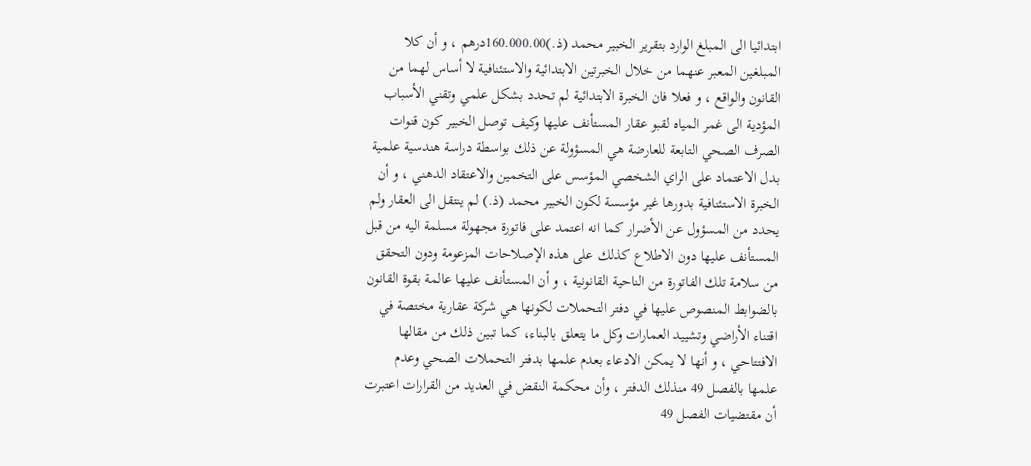ابتدائيا الى المبلغ الوارد بتقرير الخبير محمد (ذ.)160.000.00درهم ، و أن كلا المبلغين المعبر عنهما من خلال الخبرتين الابتدائية والاستئنافية لا أساس لهما من القانون والواقع ، و فعلا فان الخبرة الابتدائية لم تحدد بشكل علمي وتقني الأسباب المؤدية الى غمر المياه لقبو عقار المستأنف عليها وكيف توصل الخبير کون قنوات الصرف الصحي التابعة للعارضة هي المسؤولة عن ذلك بواسطة دراسة هندسية علمية بدل الاعتماد على الراي الشخصي المؤسس على التخمين والاعتقاد الدهني ، و أن الخبرة الاستئنافية بدورها غير مؤسسة لكون الخبير محمد (ذ.) لم ينتقل الى العقار ولم يحدد من المسؤول عن الأضرار كما انه اعتمد على فاتورة مجهولة مسلمة اليه من قبل المستأنف عليها دون الاطلاع كذلك على هذه الإصلاحات المزعومة ودون التحقق من سلامة تلك الفاتورة من الناحية القانونية ، و أن المستأنف عليها عالمة بقوة القانون بالضوابط المنصوص عليها في دفتر التحملات لكونها هي شركة عقارية مختصة في اقتناء الأراضي وتشييد العمارات وكل ما يتعلق بالبناء، كما تبين ذلك من مقالها الافتتاحي ، و أنها لا يمكن الادعاء بعدم علمها بدفتر التحملات الصحي وعدم علمها بالفصل 49 منذلك الدفتر ، وأن محكمة النقض في العديد من القرارات اعتبرت أن مقتضيات الفصل 49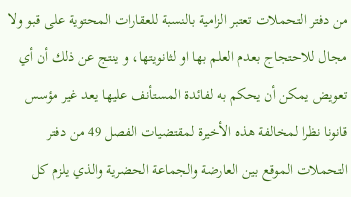من دفتر التحملات تعتبر الزامية بالنسبة للعقارات المحتوية على قبو ولا مجال للاحتجاج بعدم العلم بها او لثانويتها، و ينتج عن ذلك أن أي تعويض يمكن أن يحكم به لفائدة المستأنف عليها يعد غير مؤسس قانونا نظرا لمخالفة هذه الأخيرة لمقتضيات الفصل 49 من دفتر التحملات الموقع بين العارضة والجماعة الحضرية والذي يلزم كل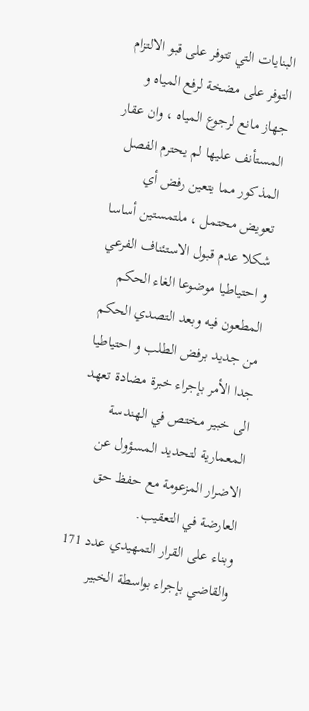البنايات التي تتوفر على قبو الالتزام التوفر على مضخة لرفع المياه و جهاز مانع لرجوع المياه ، وان عقار المستأنف عليها لم يحترم الفصل المذكور مما يتعين رفض أي تعويض محتمل ، ملتمستين أساسا شكلا عدم قبول الاستئناف الفرعي و احتياطيا موضوعا الغاء الحكم المطعون فيه وبعد التصدي الحكم من جديد برفض الطلب و احتياطيا جدا الأمر بإجراء خبرة مضادة تعهد الى خبير مختص في الهندسة المعمارية لتحديد المسؤول عن الاضرار المزعومة مع حفظ حق العارضة في التعقيب.
وبناء على القرار التمهيدي عدد 171 والقاضي بإجراء بواسطة الخبير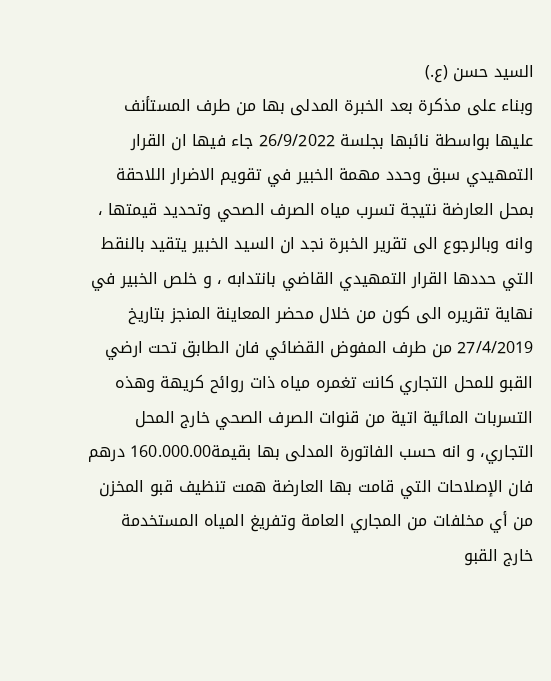السيد حسن (ع.)
وبناء على مذكرة بعد الخبرة المدلى بها من طرف المستأنف عليها بواسطة نائبها بجلسة 26/9/2022 جاء فيها ان القرار التمهيدي سبق وحدد مهمة الخبير في تقويم الاضرار اللاحقة بمحل العارضة نتيجة تسرب مياه الصرف الصحي وتحديد قيمتها ، وانه وبالرجوع الى تقرير الخبرة نجد ان السيد الخبير يتقيد بالنقط التي حددها القرار التمهيدي القاضي بانتدابه ، و خلص الخبير في نهاية تقريره الى كون من خلال محضر المعاينة المنجز بتاریخ 27/4/2019 من طرف المفوض القضائي فان الطابق تحت ارضي القبو للمحل التجاري كانت تغمره مياه ذات روائح كريهة وهذه التسربات المائية اتية من قنوات الصرف الصحي خارج المحل التجاري، و انه حسب الفاتورة المدلى بها بقيمة160.000.00 درهم فان الإصلاحات التي قامت بها العارضة همت تنظيف قبو المخزن من أي مخلفات من المجاري العامة وتفريغ المياه المستخدمة خارج القبو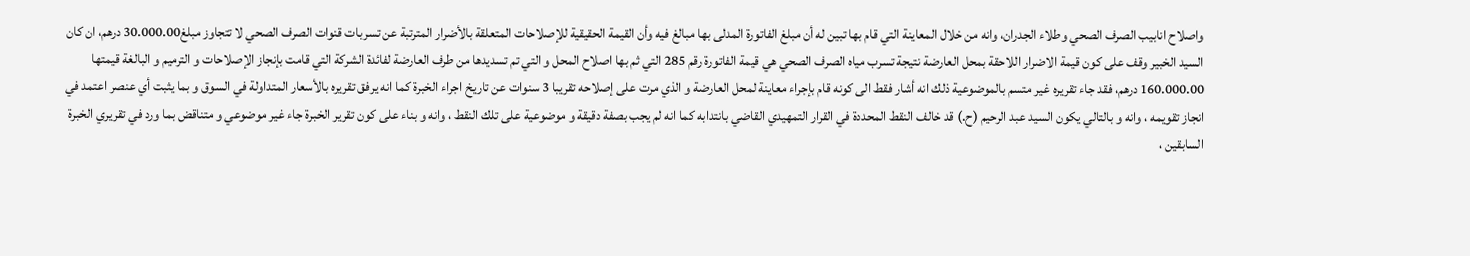واصلاح انابيب الصرف الصحي وطلاء الجدران، وانه من خلال المعاينة التي قام بها تبين له أن مبلغ الفاتورة المدلى بها مبالغ فيه وأن القيمة الحقيقية للإصلاحات المتعلقة بالأضرار المترتبة عن تسربات قنوات الصرف الصحي لا تتجاوز مبلغ30.000.00 درهم، ان كان السيد الخبير وقف على كون قيمة الاضرار اللاحقة بمحل العارضة نتيجة تسرب مياه الصرف الصحي هي قيمة الفاتورة رقم 285 التي ثم بها اصلاح المحل و التي تم تسديدها من طرف العارضة لفائدة الشركة التي قامت بإنجاز الإصلاحات و الترميم و البالغة قيمتها 160.000.00 درهم، فقد جاء تقريره غير متسم بالموضوعية ذلك انه أشار فقط الى كونه قام بإجراء معاينة لمحل العارضة و الذي مرت على إصلاحه تقريبا 3 سنوات عن تاريخ اجراء الخبرة كما انه يرفق تقريره بالأسعار المتداولة في السوق و بما يثبت أي عنصر اعتمد في انجاز تقويمه ، وانه و بالتالي يكون السيد عبد الرحيم (ح.) قد خالف النقط المحددة في القرار التمهيدي القاضي بانتدابه كما انه لم يجب بصفة دقيقة و موضوعية على تلك النقط ، وانه و بناء على كون تقرير الخبرة جاء غير موضوعي و متناقض بما ورد في تقريري الخبرة السابقين ،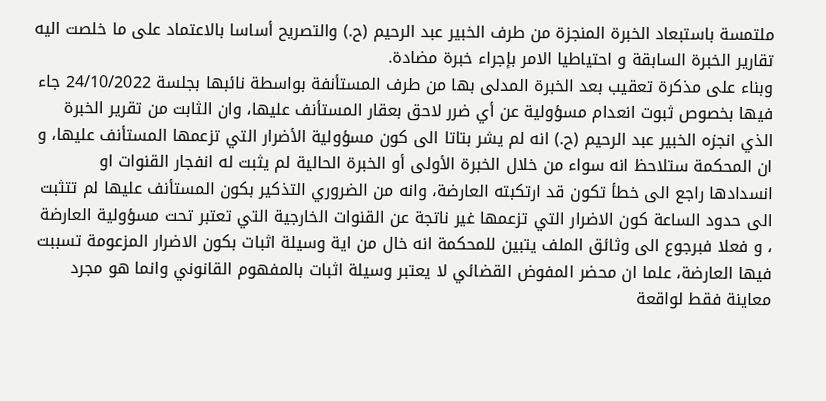ملتمسة باستبعاد الخبرة المنجزة من طرف الخبير عبد الرحيم (ح.) والتصريح أساسا بالاعتماد على ما خلصت اليه تقارير الخبرة السابقة و احتياطيا الامر بإجراء خبرة مضادة.
وبناء على مذكرة تعقيب بعد الخبرة المدلى بها من طرف المستأنفة بواسطة نائبها بجلسة 24/10/2022 جاء فيها بخصوص ثبوت انعدام مسؤولية عن أي ضرر لاحق بعقار المستأنف عليها، وان الثابت من تقرير الخبرة الذي انجزه الخبير عبد الرحيم (ح.) انه لم يشر بتاتا الى كون مسؤولية الأضرار التي تزعمها المستأنف عليها، و ان المحكمة ستلاحظ انه سواء من خلال الخبرة الأولى أو الخبرة الحالية لم يثبت له انفجار القنوات او انسدادها راجع الى خطأ تكون قد ارتكبته العارضة، وانه من الضروري التذكير بكون المستأنف عليها لم تتثبت الى حدود الساعة كون الاضرار التي تزعمها غير ناتجة عن القنوات الخارجية التي تعتبر تحت مسؤولية العارضة ، و فعلا فبرجوع الى وثائق الملف يتبين للمحكمة انه خال من اية وسيلة اثبات بكون الاضرار المزعومة تسببت فيها العارضة، علما ان محضر المفوض القضائي لا يعتبر وسيلة اثبات بالمفهوم القانوني وانما هو مجرد معاينة فقط لواقعة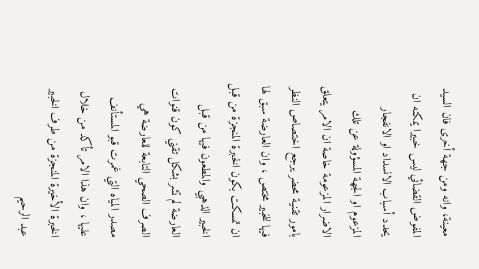معينة، وانه ومن جهة أخرى فان السيد المفوض القضائي ليس خبيرا يمكنه ان يحدد أسباب الانسداد او الانفجار المزعوم او الجهة المسؤولة عن تلك الاضرار المزعومة خاصة ان الامر يتعلق بامور تقنية محضر يرجع اختصاص النظر فيها للخبير مختص ، وان العارضة سبق لها ان تمسكت بكون الخبرة المنجزة من قبل الخبير الذهبي والمطعون فيها من قبل العارضة لم تشر بشكل تقني كون قنوات الصرف الصحي التابعة للعارضة هي مصدر المياه التي غمرت قبو المستأنف عليها ، وان هذا الامر تأكد من خلال الخبرة الأخيرة المنجزة من طرف الخبير عبد الرحيم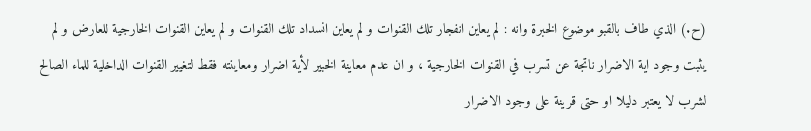(ح.) الذي طاف بالقبو موضوع الخبرة وانه : لم يعاين انفجار تلك القنوات و لم يعاين انسداد تلك القنوات و لم يعاين القنوات الخارجية للعارض و لم يثبت وجود اية الاضرار ناتجة عن تسرب في القنوات الخارجية ، و ان عدم معاينة الخبير لأية اضرار ومعاينته فقط لتغيير القنوات الداخلية للماء الصالح لشرب لا يعتبر دليلا او حتى قرينة على وجود الاضرار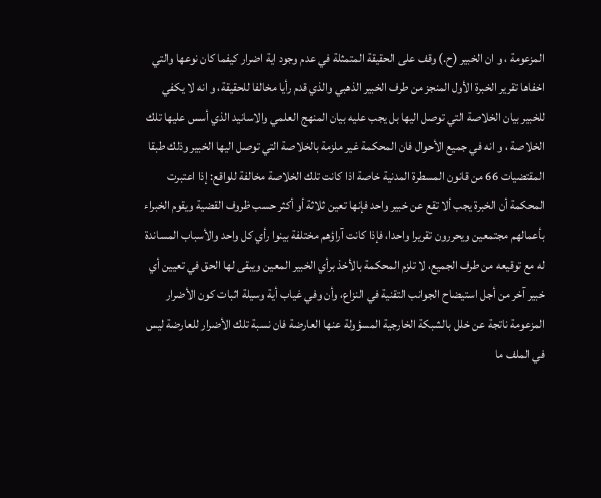المزعومة ، و ان الخبير (ح.) وقف على الحقيقة المتمثلة في عدم وجود اية اضرار كيفما كان نوعها والتي اخفاها تقرير الخبرة الأول المنجز من طرف الخبير الذهبي والذي قدم رأيا مخالفا للحقيقة، و انه لا يكفي للخبير بيان الخلاصة التي توصل اليها بل يجب عليه بيان المنهج العلمي والاسانيد الذي أسس عليها تلك الخلاصة ، و انه في جميع الأحوال فان المحكمة غير ملزمة بالخلاصة التي توصل اليها الخبير وذلك طبقا المقتضيات 66 من قانون المسطرة المدنية خاصة اذا كانت تلك الخلاصة مخالفة للواقع: إذا اعتبرت المحكمة أن الخبرة يجب ألا تقع عن خبير واحد فإنها تعين ثلاثة أو أكثر حسب ظروف القضية ويقوم الخبراء بأعمالهم مجتمعين ويحررون تقريرا واحدا، فإذا كانت آراؤهم مختلفة بينوا رأي كل واحد والأسباب المساندة له مع توقيعه من طرف الجميع، لا تلزم المحكمة بالأخذ برأي الخبير المعين ويبقى لها الحق في تعيين أي خبير آخر من أجل استيضاح الجوانب التقنية في النزاع، وأن وفي غياب أية وسيلة اثبات كون الأضرار المزعومة ناتجة عن خلل بالشبكة الخارجية المسؤولة عنها العارضة فان نسبة تلك الأضرار للعارضة ليس في الملف ما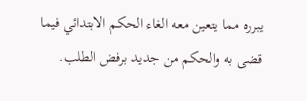يبرره مما يتعين معه الغاء الحكم الابتدائي فيما قضى به والحكم من جديد برفض الطلب.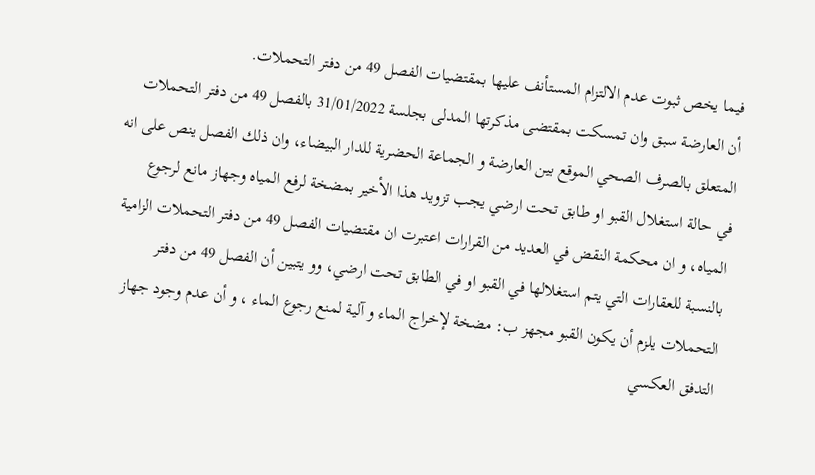فيما يخص ثبوت عدم الالتزام المستأنف عليها بمقتضيات الفصل 49 من دفتر التحملات.
أن العارضة سبق وان تمسكت بمقتضى مذكرتها المدلى بجلسة 31/01/2022 بالفصل 49 من دفتر التحملات المتعلق بالصرف الصحي الموقع بين العارضة و الجماعة الحضرية للدار البيضاء، وان ذلك الفصل ينص على انه في حالة استغلال القبو او طابق تحت ارضي يجب تزويد هذا الأخير بمضخة لرفع المياه وجهاز مانع لرجوع المياه، و ان محكمة النقض في العديد من القرارات اعتبرت ان مقتضيات الفصل 49 من دفتر التحملات الزامية بالنسبة للعقارات التي يتم استغلالها في القبو او في الطابق تحت ارضي، وو يتبين أن الفصل 49 من دفتر التحملات يلزم أن يكون القبو مجهز ب: مضخة لإخراج الماء و آلية لمنع رجوع الماء ، و أن عدم وجود جهاز التدفق العكسي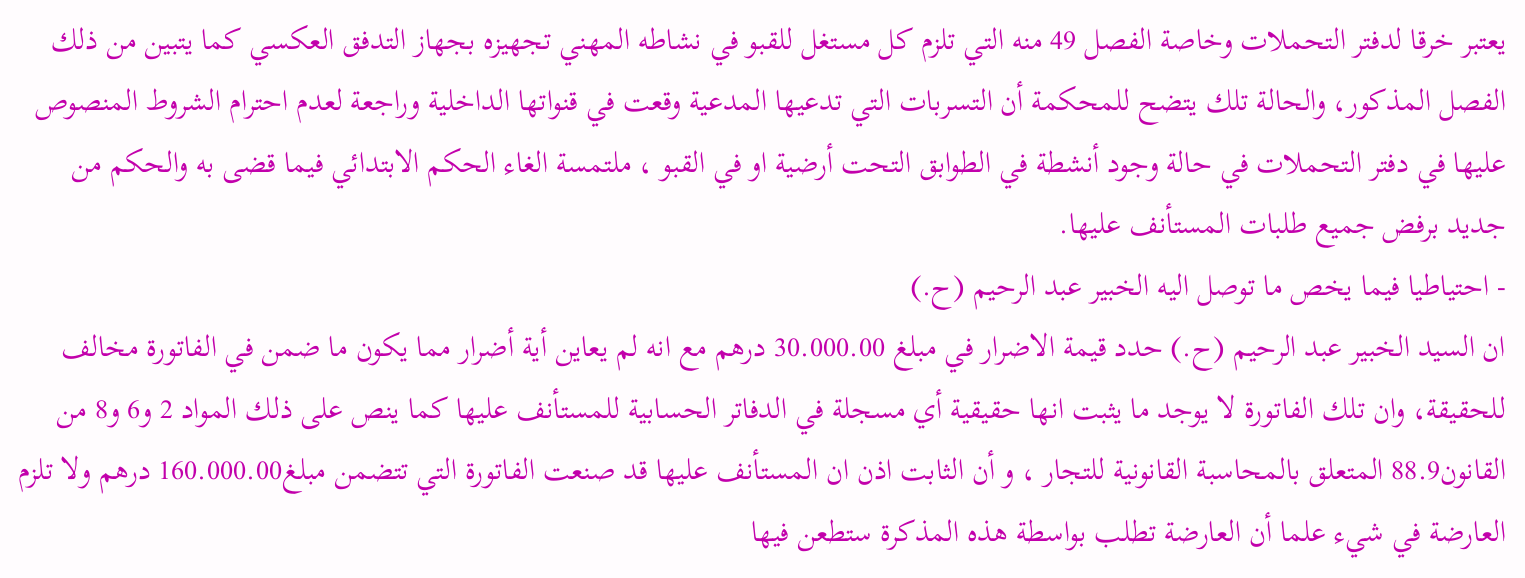يعتبر خرقا لدفتر التحملات وخاصة الفصل 49 منه التي تلزم كل مستغل للقبو في نشاطه المهني تجهيزه بجهاز التدفق العكسي كما يتبين من ذلك الفصل المذكور، والحالة تلك يتضح للمحكمة أن التسربات التي تدعيها المدعية وقعت في قنواتها الداخلية وراجعة لعدم احترام الشروط المنصوص عليها في دفتر التحملات في حالة وجود أنشطة في الطوابق التحت أرضية او في القبو ، ملتمسة الغاء الحكم الابتدائي فيما قضی به والحكم من جديد برفض جميع طلبات المستأنف عليها.
- احتياطيا فيما يخص ما توصل اليه الخبير عبد الرحيم (ح.)
ان السيد الخبير عبد الرحيم (ح.) حدد قيمة الاضرار في مبلغ 30.000.00 درهم مع انه لم يعاين أية أضرار مما يكون ما ضمن في الفاتورة مخالف للحقيقة، وان تلك الفاتورة لا يوجد ما يثبت انها حقيقية أي مسجلة في الدفاتر الحسابية للمستأنف عليها كما ينص على ذلك المواد 2 و6 و8 من القانون88.9 المتعلق بالمحاسبة القانونية للتجار ، و أن الثابت اذن ان المستأنف عليها قد صنعت الفاتورة التي تتضمن مبلغ160.000.00 درهم ولا تلزم العارضة في شيء علما أن العارضة تطلب بواسطة هذه المذكرة ستطعن فيها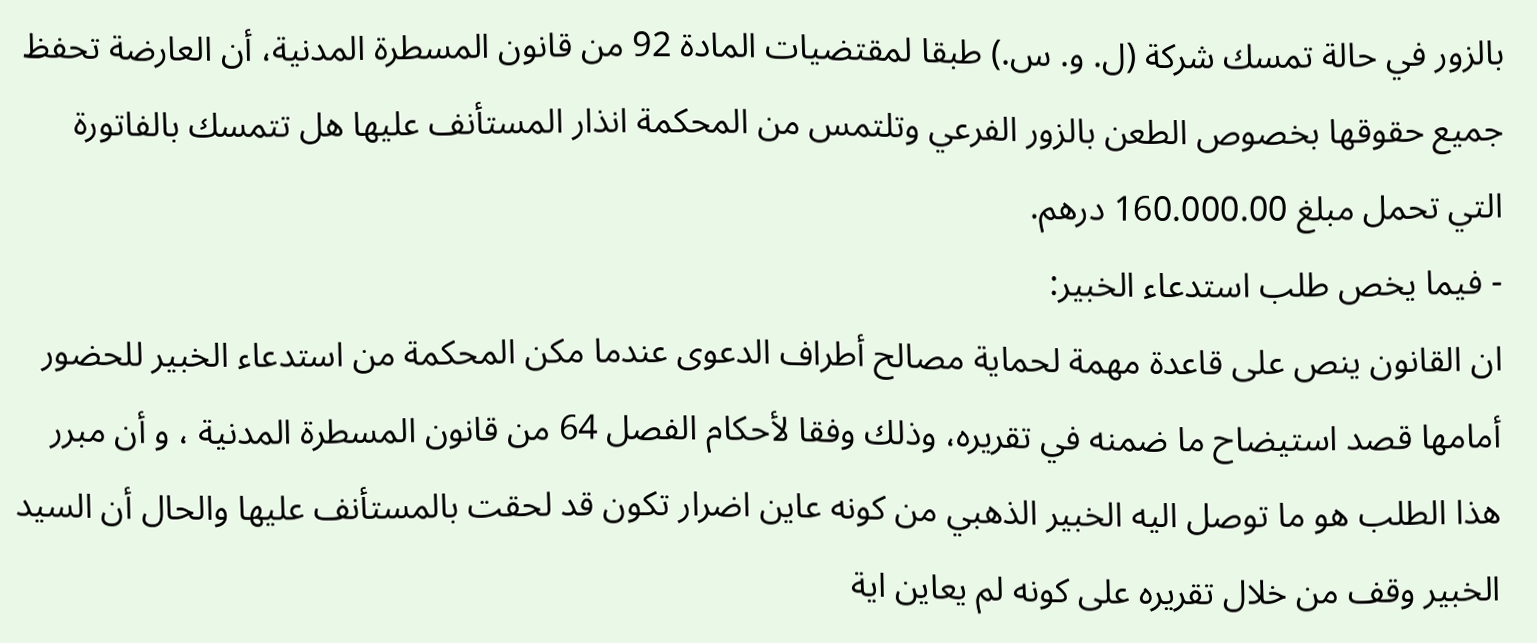بالزور في حالة تمسك شركة (ل. و. س.) طبقا لمقتضيات المادة 92 من قانون المسطرة المدنية، أن العارضة تحفظ جميع حقوقها بخصوص الطعن بالزور الفرعي وتلتمس من المحكمة انذار المستأنف عليها هل تتمسك بالفاتورة التي تحمل مبلغ 160.000.00 درهم.
- فيما يخص طلب استدعاء الخبير:
ان القانون ينص على قاعدة مهمة لحماية مصالح أطراف الدعوى عندما مكن المحكمة من استدعاء الخبير للحضور أمامها قصد استيضاح ما ضمنه في تقريره، وذلك وفقا لأحكام الفصل 64 من قانون المسطرة المدنية ، و أن مبرر هذا الطلب هو ما توصل اليه الخبير الذهبي من كونه عاين اضرار تكون قد لحقت بالمستأنف عليها والحال أن السيد الخبير وقف من خلال تقريره على كونه لم يعاين اية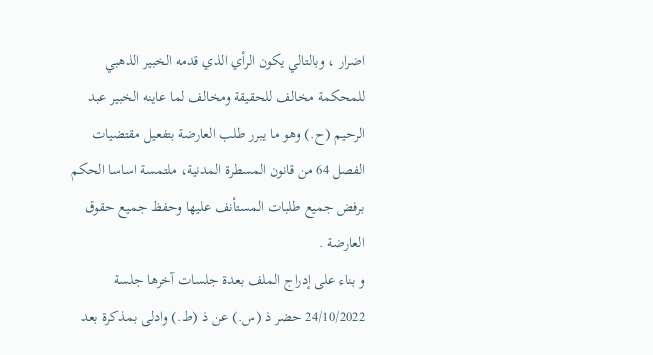اضرار ، وبالتالي يكون الرأي الذي قدمه الخبير الذهبي للمحكمة مخالف للحقيقة ومخالف لما عاينه الخبير عبد الرحيم (ح.) وهو ما يبرر طلب العارضة بتفعيل مقتضيات الفصل 64 من قانون المسطرة المدنية، ملتمسة اساسا الحكم برفض جميع طلبات المستأنف عليها وحفظ جميع حقوق العارضة .
و بناء على إدراج الملف بعدة جلسات آخرها جلسة 24/10/2022 حضر ذ (س.) عن ذ (ط.) وادلى بمذكرة بعد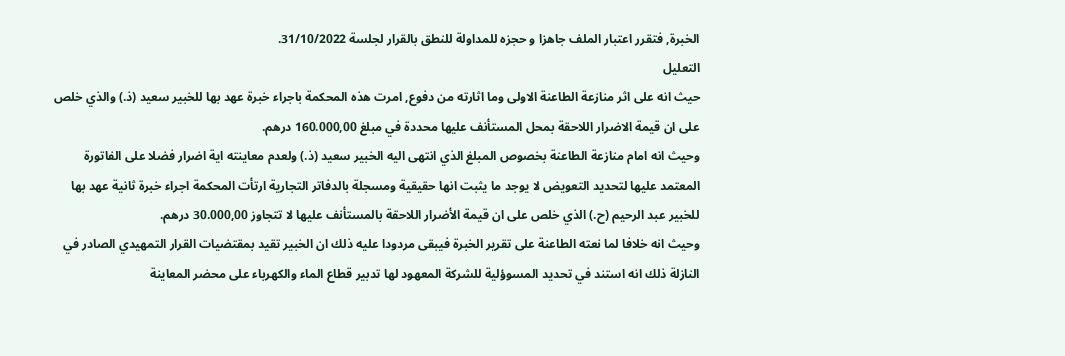الخبرة, فتقرر اعتبار الملف جاهزا و حجزه للمداولة للنطق بالقرار لجلسة 31/10/2022.
التعليل
حيث انه على اثر منازعة الطاعنة الاولى وما اثارته من دفوع, امرت هذه المحكمة باجراء خبرة عهد بها للخبير سعيد (ذ.) والذي خلص على ان قيمة الاضرار اللاحقة بمحل المستأنف عليها محددة في مبلغ 160.000,00 درهم.
وحيث انه امام منازعة الطاعنة بخصوص المبلغ الذي انتهى اليه الخبير سعيد (ذ.) ولعدم معاينته اية اضرار فضلا على الفاتورة المعتمد عليها لتحديد التعويض لا يوجد ما يثبت انها حقيقية ومسجلة بالدفاتر التجارية ارتأت المحكمة اجراء خبرة ثانية عهد بها للخبير عبد الرحيم (ح.) الذي خلص على ان قيمة الأضرار اللاحقة بالمستأنف عليها لا تتجاوز 30.000,00 درهم.
وحيث انه خلافا لما نعته الطاعنة على تقرير الخبرة فيبقى مردودا عليه ذلك ان الخبير تقيد بمقتضيات القرار التمهيدي الصادر في النازلة ذلك انه استند في تحديد المسوؤلية للشركة المعهود لها تدبير قطاع الماء والكهرباء على محضر المعاينة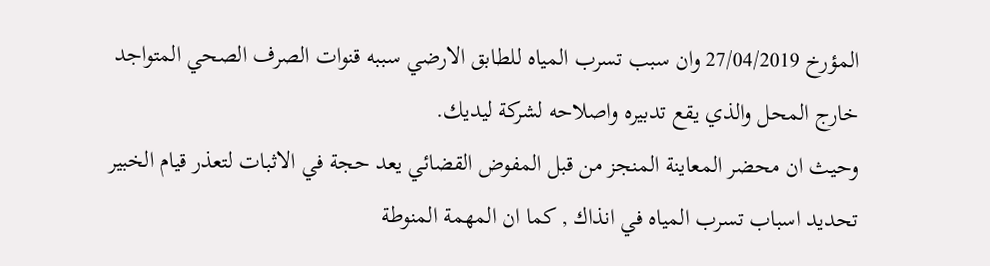المؤرخ 27/04/2019 وان سبب تسرب المياه للطابق الارضي سببه قنوات الصرف الصحي المتواجد خارج المحل والذي يقع تدبيره واصلاحه لشركة ليديك.
وحيث ان محضر المعاينة المنجز من قبل المفوض القضائي يعد حجة في الاثبات لتعذر قيام الخبير تحديد اسباب تسرب المياه في انذاك , كما ان المهمة المنوطة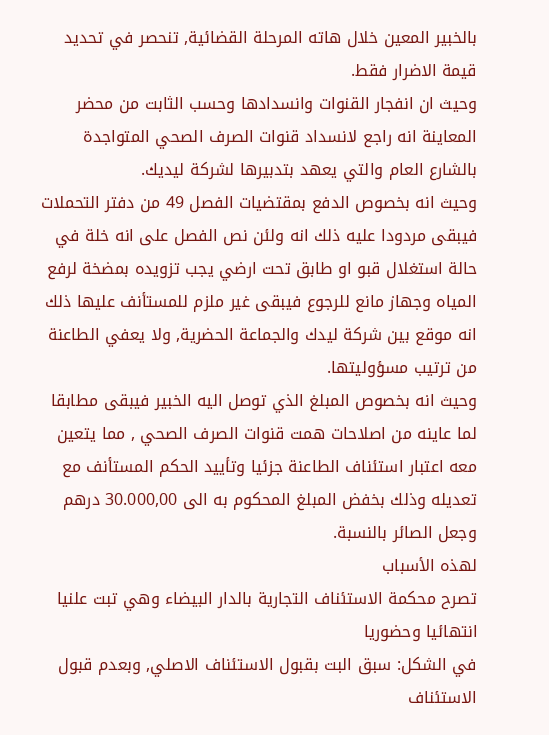بالخبير المعين خلال هاته المرحلة القضائية, تنحصر في تحديد قيمة الاضرار فقط.
وحيث ان انفجار القنوات وانسدادها وحسب الثابت من محضر المعاينة انه راجع لانسداد قنوات الصرف الصحي المتواجدة بالشارع العام والتي يعهد بتدبيرها لشركة ليديك.
وحيث انه بخصوص الدفع بمقتضيات الفصل 49 من دفتر التحملات فيبقى مردودا عليه ذلك انه ولئن نص الفصل على انه خلة في حالة استغلال قبو او طابق تحت ارضي يجب تزويده بمضخة لرفع المياه وجهاز مانع للرجوع فيبقى غير ملزم للمستأنف عليها ذلك انه موقع بين شركة ليدك والجماعة الحضرية, ولا يعفي الطاعنة من ترتيب مسؤوليتها.
وحيث انه بخصوص المبلغ الذي توصل اليه الخبير فيبقى مطابقا لما عاينه من اصلاحات همت قنوات الصرف الصحي , مما يتعين معه اعتبار استئناف الطاعنة جزئيا وتأييد الحكم المستأنف مع تعديله وذلك بخفض المبلغ المحكوم به الى 30.000,00 درهم وجعل الصائر بالنسبة.
لهذه الأسباب
تصرح محكمة الاستئناف التجارية بالدار البيضاء وهي تبت علنيا انتهائيا وحضوريا
في الشكل: سبق البت بقبول الاستئناف الاصلي, وبعدم قبول الاستئناف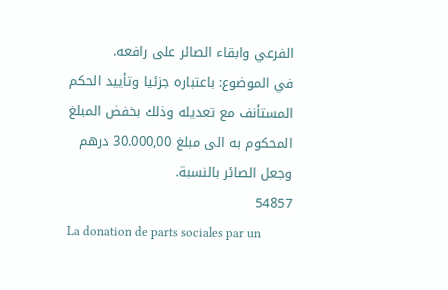الفرعي وابقاء الصائر على رافعه.
في الموضوع: باعتباره جزئيا وتأييد الحكم المستأنف مع تعديله وذلك بخفض المبلغ المحكوم به الى مبلغ 30.000,00 درهم وجعل الصائر بالنسبة.
54857
La donation de parts sociales par un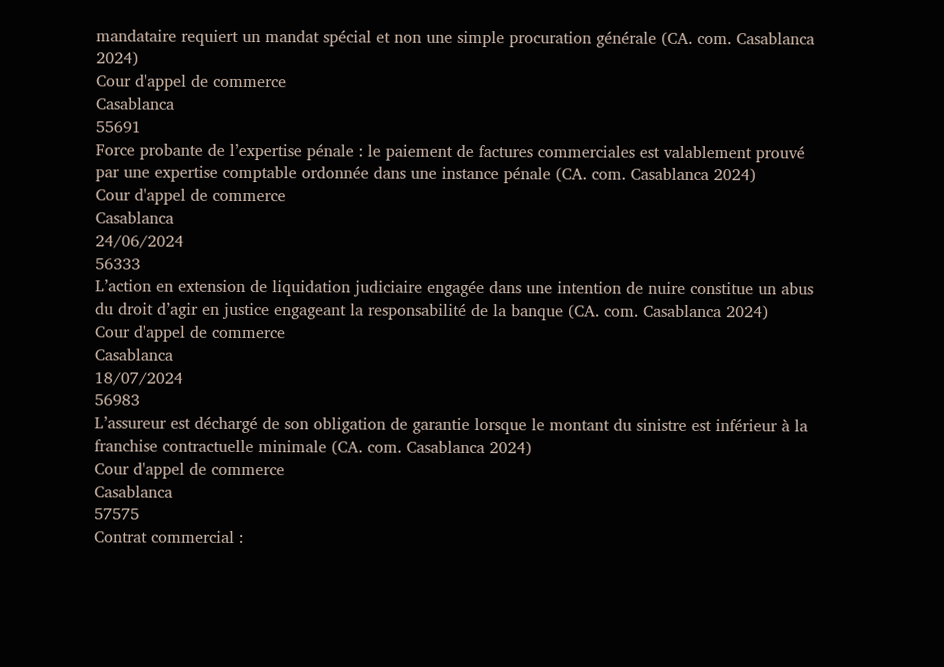mandataire requiert un mandat spécial et non une simple procuration générale (CA. com. Casablanca 2024)
Cour d'appel de commerce
Casablanca
55691
Force probante de l’expertise pénale : le paiement de factures commerciales est valablement prouvé par une expertise comptable ordonnée dans une instance pénale (CA. com. Casablanca 2024)
Cour d'appel de commerce
Casablanca
24/06/2024
56333
L’action en extension de liquidation judiciaire engagée dans une intention de nuire constitue un abus du droit d’agir en justice engageant la responsabilité de la banque (CA. com. Casablanca 2024)
Cour d'appel de commerce
Casablanca
18/07/2024
56983
L’assureur est déchargé de son obligation de garantie lorsque le montant du sinistre est inférieur à la franchise contractuelle minimale (CA. com. Casablanca 2024)
Cour d'appel de commerce
Casablanca
57575
Contrat commercial :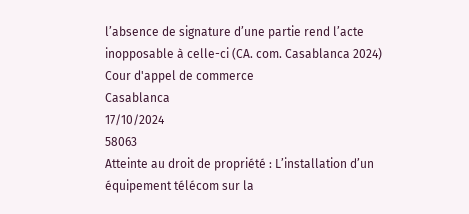l’absence de signature d’une partie rend l’acte inopposable à celle-ci (CA. com. Casablanca 2024)
Cour d'appel de commerce
Casablanca
17/10/2024
58063
Atteinte au droit de propriété : L’installation d’un équipement télécom sur la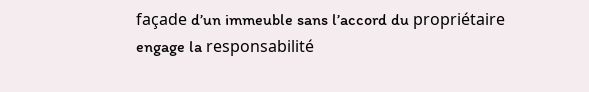façade d’un immeuble sans l’accord du propriétaire engage la responsabilité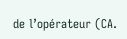de l’opérateur (CA.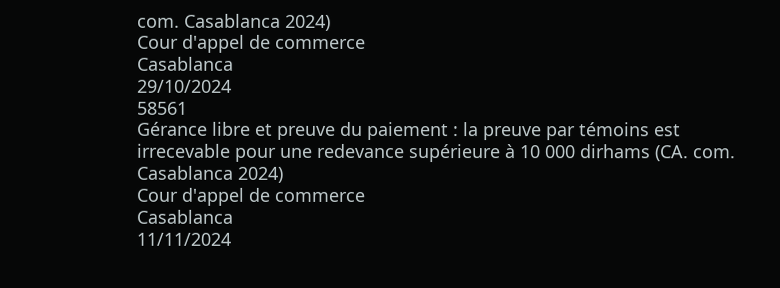com. Casablanca 2024)
Cour d'appel de commerce
Casablanca
29/10/2024
58561
Gérance libre et preuve du paiement : la preuve par témoins est irrecevable pour une redevance supérieure à 10 000 dirhams (CA. com. Casablanca 2024)
Cour d'appel de commerce
Casablanca
11/11/2024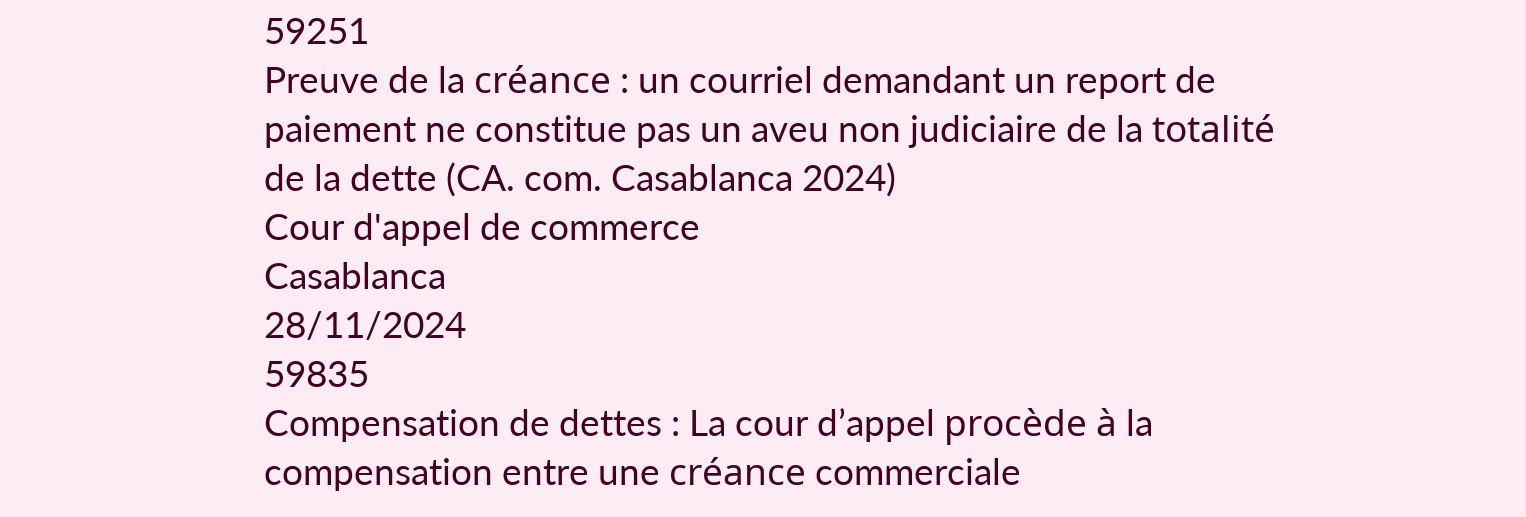59251
Preuve de la créance : un courriel demandant un report de paiement ne constitue pas un aveu non judiciaire de la totalité de la dette (CA. com. Casablanca 2024)
Cour d'appel de commerce
Casablanca
28/11/2024
59835
Compensation de dettes : La cour d’appel procède à la compensation entre une créance commerciale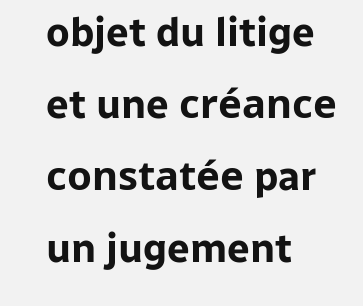objet du litige et une créance constatée par un jugement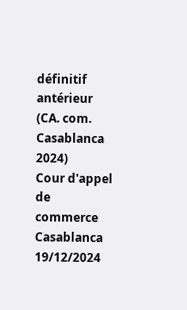définitif antérieur (CA. com. Casablanca 2024)
Cour d'appel de commerce
Casablanca
19/12/2024